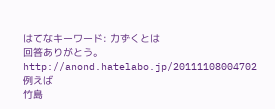はてなキーワード: 力ずくとは
回答ありがとう。
http://anond.hatelabo.jp/20111108004702
例えば
竹島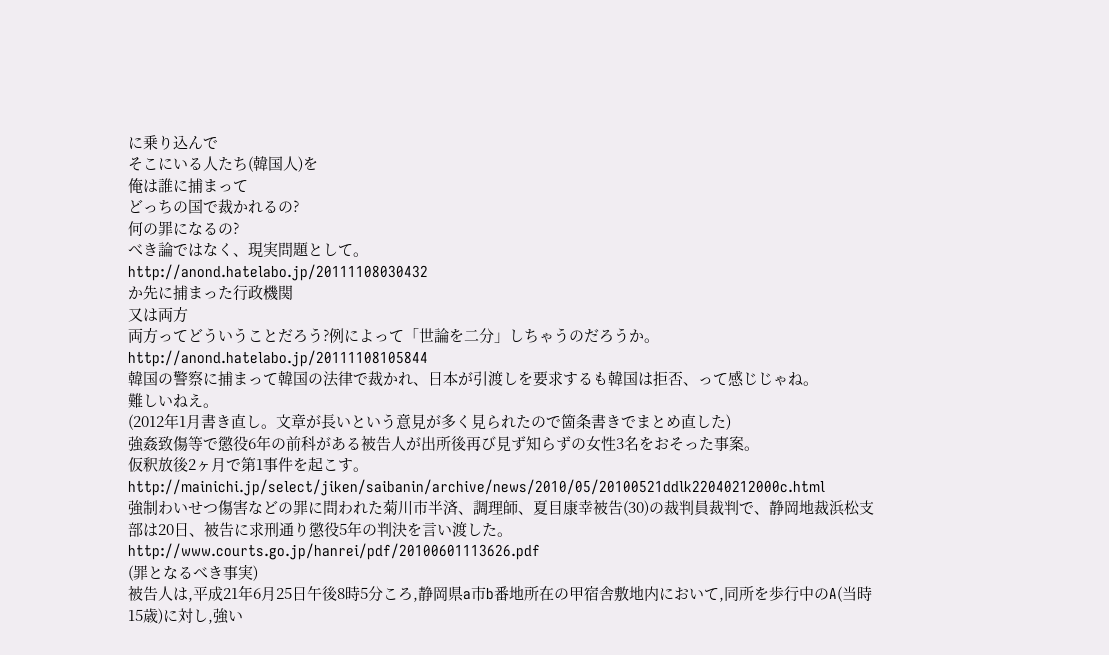に乗り込んで
そこにいる人たち(韓国人)を
俺は誰に捕まって
どっちの国で裁かれるの?
何の罪になるの?
べき論ではなく、現実問題として。
http://anond.hatelabo.jp/20111108030432
か先に捕まった行政機関
又は両方
両方ってどういうことだろう?例によって「世論を二分」しちゃうのだろうか。
http://anond.hatelabo.jp/20111108105844
韓国の警察に捕まって韓国の法律で裁かれ、日本が引渡しを要求するも韓国は拒否、って感じじゃね。
難しいねえ。
(2012年1月書き直し。文章が長いという意見が多く見られたので箇条書きでまとめ直した)
強姦致傷等で懲役6年の前科がある被告人が出所後再び見ず知らずの女性3名をおそった事案。
仮釈放後2ヶ月で第1事件を起こす。
http://mainichi.jp/select/jiken/saibanin/archive/news/2010/05/20100521ddlk22040212000c.html
強制わいせつ傷害などの罪に問われた菊川市半済、調理師、夏目康幸被告(30)の裁判員裁判で、静岡地裁浜松支部は20日、被告に求刑通り懲役5年の判決を言い渡した。
http://www.courts.go.jp/hanrei/pdf/20100601113626.pdf
(罪となるべき事実)
被告人は,平成21年6月25日午後8時5分ころ,静岡県a市b番地所在の甲宿舎敷地内において,同所を歩行中のA(当時15歳)に対し,強い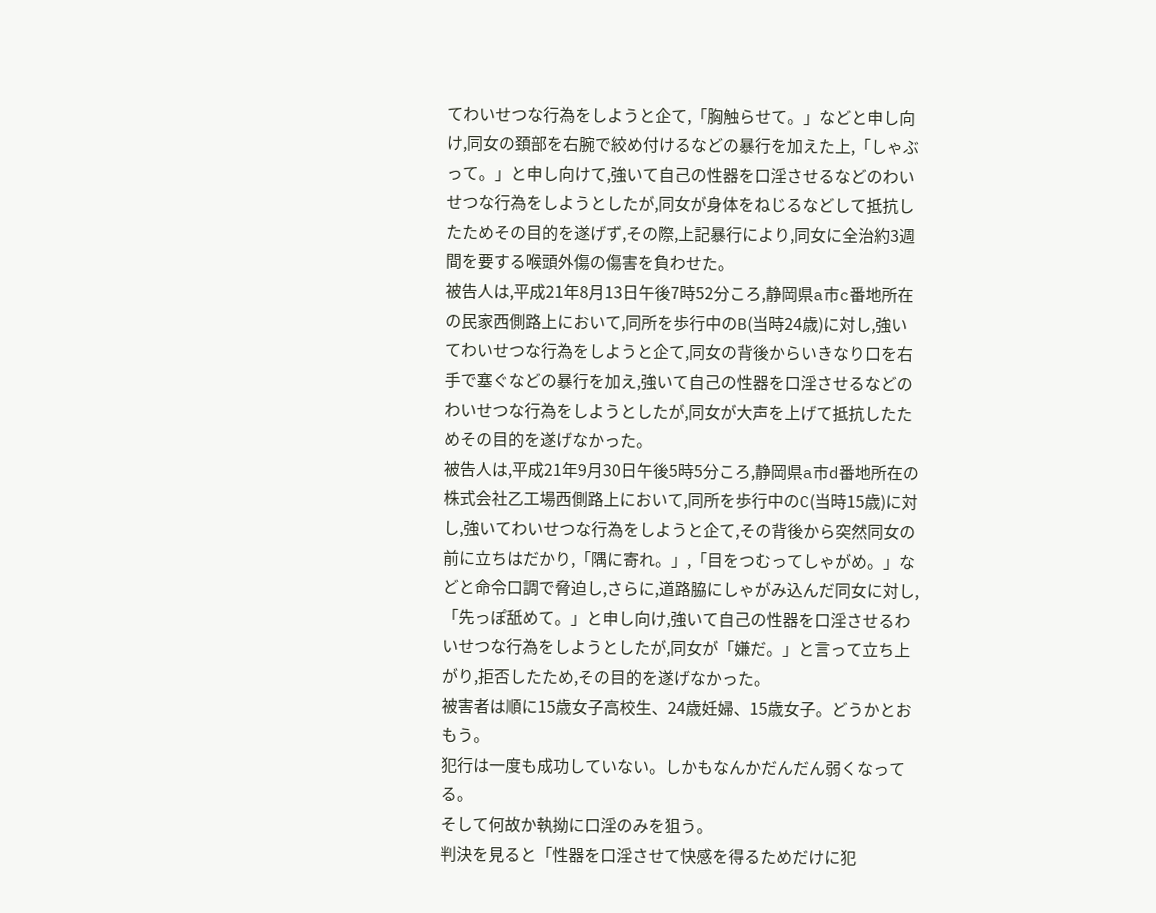てわいせつな行為をしようと企て,「胸触らせて。」などと申し向け,同女の頚部を右腕で絞め付けるなどの暴行を加えた上,「しゃぶって。」と申し向けて,強いて自己の性器を口淫させるなどのわいせつな行為をしようとしたが,同女が身体をねじるなどして抵抗したためその目的を遂げず,その際,上記暴行により,同女に全治約3週間を要する喉頭外傷の傷害を負わせた。
被告人は,平成21年8月13日午後7時52分ころ,静岡県a市c番地所在の民家西側路上において,同所を歩行中のB(当時24歳)に対し,強いてわいせつな行為をしようと企て,同女の背後からいきなり口を右手で塞ぐなどの暴行を加え,強いて自己の性器を口淫させるなどのわいせつな行為をしようとしたが,同女が大声を上げて抵抗したためその目的を遂げなかった。
被告人は,平成21年9月30日午後5時5分ころ,静岡県a市d番地所在の株式会社乙工場西側路上において,同所を歩行中のC(当時15歳)に対し,強いてわいせつな行為をしようと企て,その背後から突然同女の前に立ちはだかり,「隅に寄れ。」,「目をつむってしゃがめ。」などと命令口調で脅迫し,さらに,道路脇にしゃがみ込んだ同女に対し,「先っぽ舐めて。」と申し向け,強いて自己の性器を口淫させるわいせつな行為をしようとしたが,同女が「嫌だ。」と言って立ち上がり,拒否したため,その目的を遂げなかった。
被害者は順に15歳女子高校生、24歳妊婦、15歳女子。どうかとおもう。
犯行は一度も成功していない。しかもなんかだんだん弱くなってる。
そして何故か執拗に口淫のみを狙う。
判決を見ると「性器を口淫させて快感を得るためだけに犯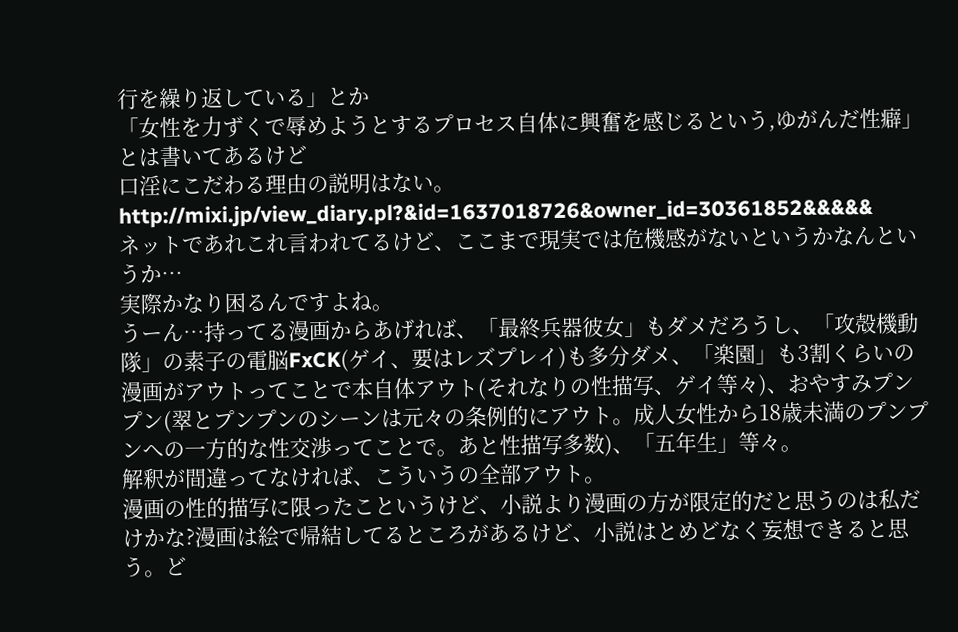行を繰り返している」とか
「女性を力ずくで辱めようとするプロセス自体に興奮を感じるという,ゆがんだ性癖」とは書いてあるけど
口淫にこだわる理由の説明はない。
http://mixi.jp/view_diary.pl?&id=1637018726&owner_id=30361852&&&&&
ネットであれこれ言われてるけど、ここまで現実では危機感がないというかなんというか…
実際かなり困るんですよね。
うーん…持ってる漫画からあげれば、「最終兵器彼女」もダメだろうし、「攻殻機動隊」の素子の電脳FxCK(ゲイ、要はレズプレイ)も多分ダメ、「楽園」も3割くらいの漫画がアウトってことで本自体アウト(それなりの性描写、ゲイ等々)、おやすみプンプン(翠とプンプンのシーンは元々の条例的にアウト。成人女性から18歳未満のプンプンへの一方的な性交渉ってことで。あと性描写多数)、「五年生」等々。
解釈が間違ってなければ、こういうの全部アウト。
漫画の性的描写に限ったこというけど、小説より漫画の方が限定的だと思うのは私だけかな?漫画は絵で帰結してるところがあるけど、小説はとめどなく妄想できると思う。ど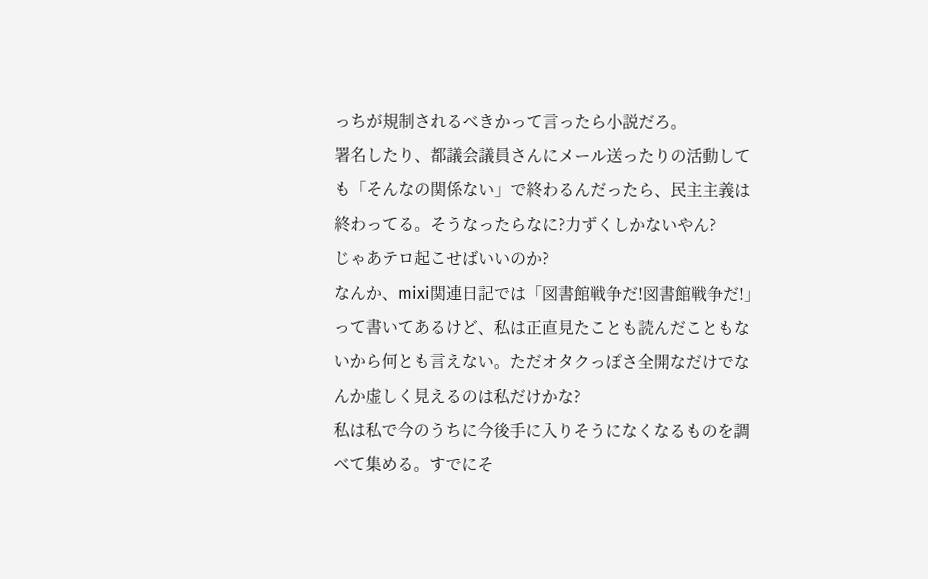っちが規制されるべきかって言ったら小説だろ。
署名したり、都議会議員さんにメール送ったりの活動しても「そんなの関係ない」で終わるんだったら、民主主義は終わってる。そうなったらなに?力ずくしかないやん?
じゃあテロ起こせばいいのか?
なんか、mixi関連日記では「図書館戦争だ!図書館戦争だ!」って書いてあるけど、私は正直見たことも読んだこともないから何とも言えない。ただオタクっぽさ全開なだけでなんか虚しく見えるのは私だけかな?
私は私で今のうちに今後手に入りそうになくなるものを調べて集める。すでにそ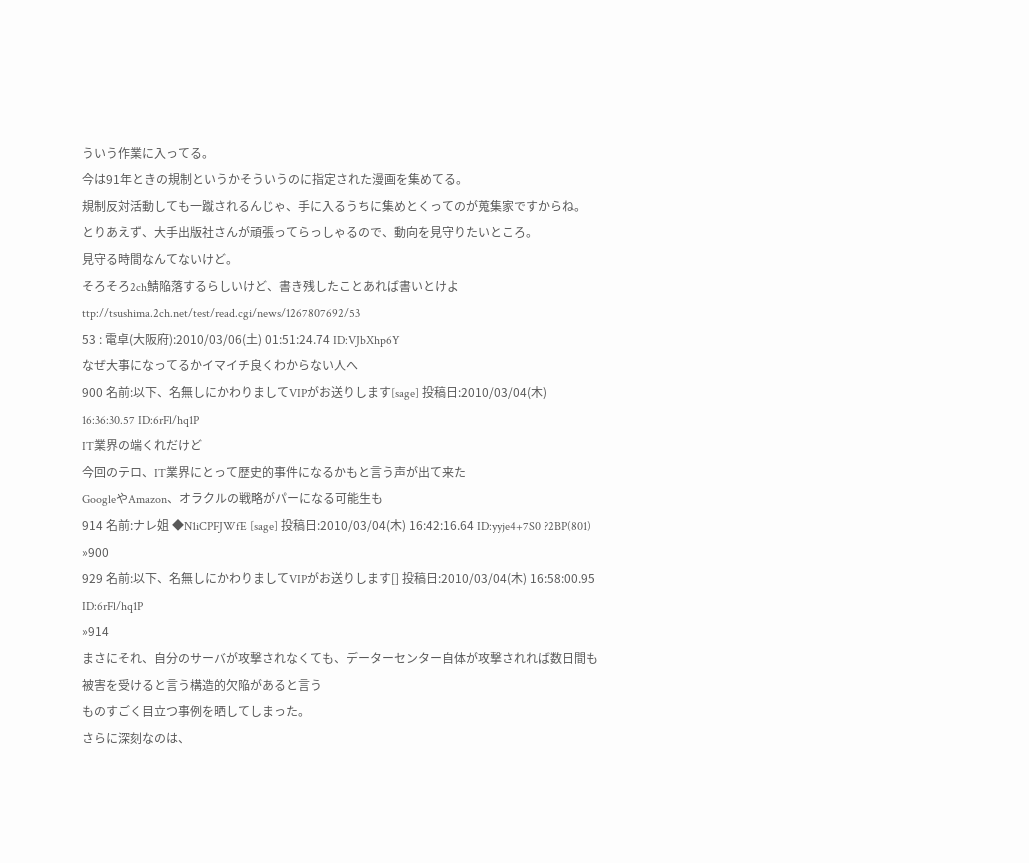ういう作業に入ってる。
今は91年ときの規制というかそういうのに指定された漫画を集めてる。
規制反対活動しても一蹴されるんじゃ、手に入るうちに集めとくってのが蒐集家ですからね。
とりあえず、大手出版社さんが頑張ってらっしゃるので、動向を見守りたいところ。
見守る時間なんてないけど。
そろそろ2ch鯖陥落するらしいけど、書き残したことあれば書いとけよ
ttp://tsushima.2ch.net/test/read.cgi/news/1267807692/53
53 : 電卓(大阪府):2010/03/06(土) 01:51:24.74 ID:VJbXhp6Y
なぜ大事になってるかイマイチ良くわからない人へ
900 名前:以下、名無しにかわりましてVIPがお送りします[sage] 投稿日:2010/03/04(木) 16:36:30.57 ID:6rFl/hq1P
IT業界の端くれだけど
今回のテロ、IT業界にとって歴史的事件になるかもと言う声が出て来た
GoogleやAmazon、オラクルの戦略がパーになる可能生も
914 名前:ナレ姐 ◆N1iCPFJWfE [sage] 投稿日:2010/03/04(木) 16:42:16.64 ID:yyje4+7S0 ?2BP(801)
»900
929 名前:以下、名無しにかわりましてVIPがお送りします[] 投稿日:2010/03/04(木) 16:58:00.95 ID:6rFl/hq1P
»914
まさにそれ、自分のサーバが攻撃されなくても、データーセンター自体が攻撃されれば数日間も
被害を受けると言う構造的欠陥があると言う
ものすごく目立つ事例を晒してしまった。
さらに深刻なのは、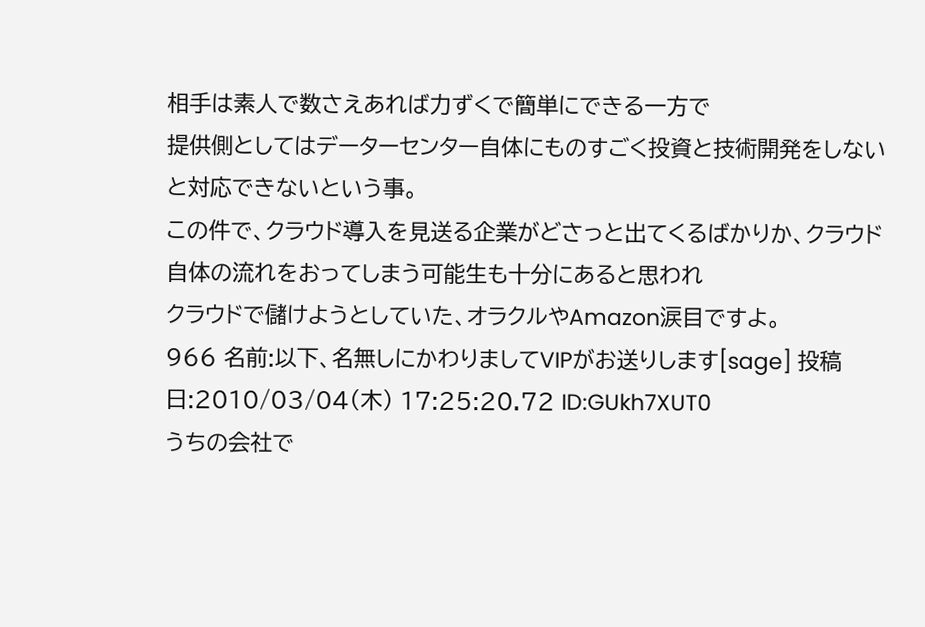相手は素人で数さえあれば力ずくで簡単にできる一方で
提供側としてはデーターセンター自体にものすごく投資と技術開発をしないと対応できないという事。
この件で、クラウド導入を見送る企業がどさっと出てくるばかりか、クラウド自体の流れをおってしまう可能生も十分にあると思われ
クラウドで儲けようとしていた、オラクルやAmazon涙目ですよ。
966 名前:以下、名無しにかわりましてVIPがお送りします[sage] 投稿日:2010/03/04(木) 17:25:20.72 ID:GUkh7XUT0
うちの会社で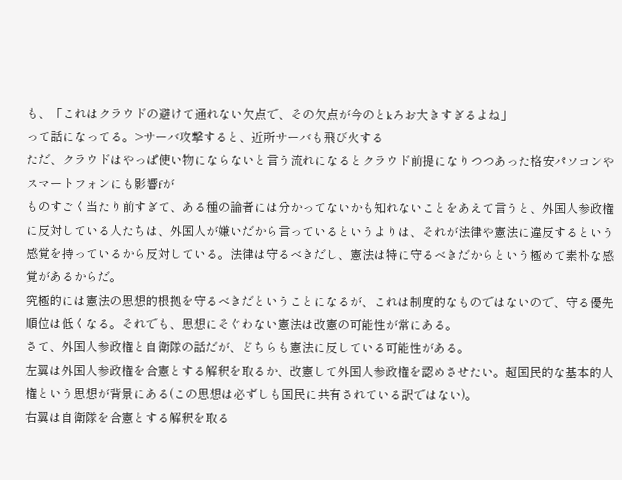も、「これはクラウドの避けて通れない欠点で、その欠点が今のとkろお大きすぎるよね」
って話になってる。>サーバ攻撃すると、近所サーバも飛び火する
ただ、クラウドはやっぱ使い物にならないと言う流れになるとクラウド前提になりつつあった格安パソコンやスマートフォンにも影響fが
ものすごく当たり前すぎて、ある種の論者には分かってないかも知れないことをあえて言うと、外国人参政権に反対している人たちは、外国人が嫌いだから言っているというよりは、それが法律や憲法に違反するという感覚を持っているから反対している。法律は守るべきだし、憲法は特に守るべきだからという極めて素朴な感覚があるからだ。
究極的には憲法の思想的根拠を守るべきだということになるが、これは制度的なものではないので、守る優先順位は低くなる。それでも、思想にそぐわない憲法は改憲の可能性が常にある。
さて、外国人参政権と自衛隊の話だが、どちらも憲法に反している可能性がある。
左翼は外国人参政権を合憲とする解釈を取るか、改憲して外国人参政権を認めさせたい。超国民的な基本的人権という思想が背景にある(この思想は必ずしも国民に共有されている訳ではない)。
右翼は自衛隊を合憲とする解釈を取る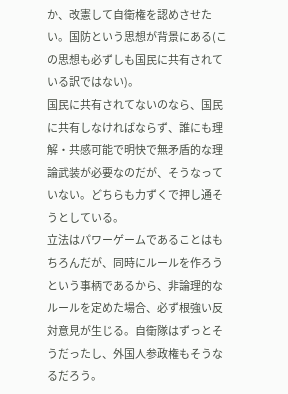か、改憲して自衛権を認めさせたい。国防という思想が背景にある(この思想も必ずしも国民に共有されている訳ではない)。
国民に共有されてないのなら、国民に共有しなければならず、誰にも理解・共感可能で明快で無矛盾的な理論武装が必要なのだが、そうなっていない。どちらも力ずくで押し通そうとしている。
立法はパワーゲームであることはもちろんだが、同時にルールを作ろうという事柄であるから、非論理的なルールを定めた場合、必ず根強い反対意見が生じる。自衛隊はずっとそうだったし、外国人参政権もそうなるだろう。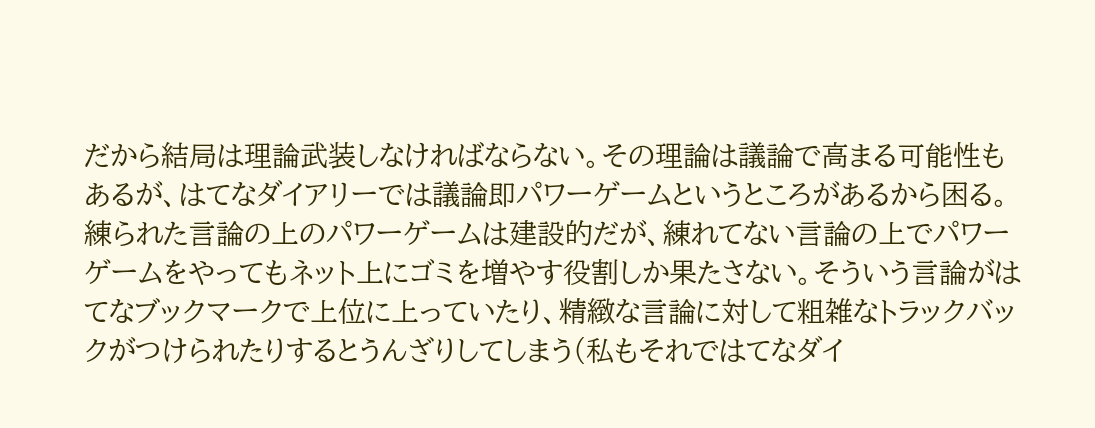だから結局は理論武装しなければならない。その理論は議論で高まる可能性もあるが、はてなダイアリーでは議論即パワーゲームというところがあるから困る。練られた言論の上のパワーゲームは建設的だが、練れてない言論の上でパワーゲームをやってもネット上にゴミを増やす役割しか果たさない。そういう言論がはてなブックマークで上位に上っていたり、精緻な言論に対して粗雑なトラックバックがつけられたりするとうんざりしてしまう(私もそれではてなダイ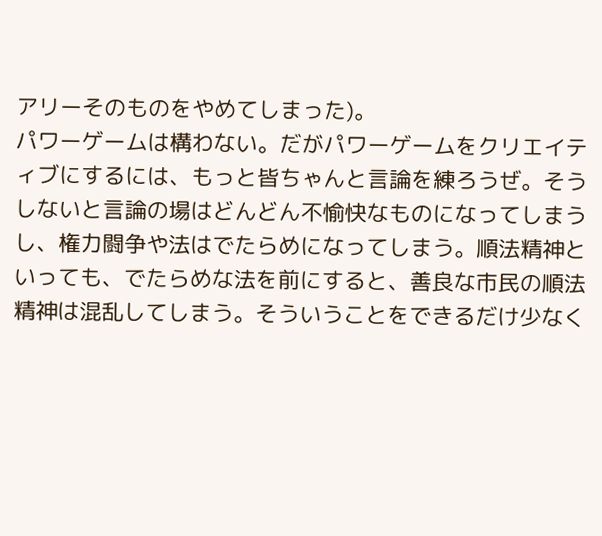アリーそのものをやめてしまった)。
パワーゲームは構わない。だがパワーゲームをクリエイティブにするには、もっと皆ちゃんと言論を練ろうぜ。そうしないと言論の場はどんどん不愉快なものになってしまうし、権力闘争や法はでたらめになってしまう。順法精神といっても、でたらめな法を前にすると、善良な市民の順法精神は混乱してしまう。そういうことをできるだけ少なく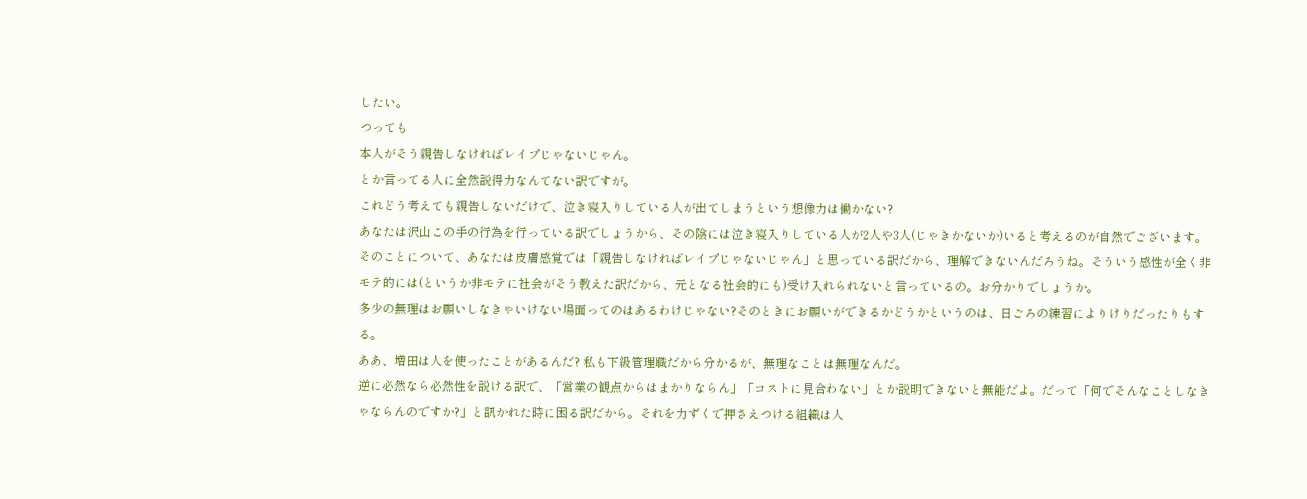したい。
つっても
本人がそう親告しなければレイプじゃないじゃん。
とか言ってる人に全然説得力なんてない訳ですが。
これどう考えても親告しないだけで、泣き寝入りしている人が出てしまうという想像力は働かない?
あなたは沢山この手の行為を行っている訳でしょうから、その陰には泣き寝入りしている人が2人や3人(じゃきかないか)いると考えるのが自然でございます。
そのことについて、あなたは皮膚感覚では「親告しなければレイプじゃないじゃん」と思っている訳だから、理解できないんだろうね。そういう感性が全く非モテ的には(というか非モテに社会がそう教えた訳だから、元となる社会的にも)受け入れられないと言っているの。お分かりでしょうか。
多少の無理はお願いしなきゃいけない場面ってのはあるわけじゃない?そのときにお願いができるかどうかというのは、日ごろの練習によりけりだったりもする。
ああ、増田は人を使ったことがあるんだ? 私も下級管理職だから分かるが、無理なことは無理なんだ。
逆に必然なら必然性を説ける訳で、「営業の観点からはまかりならん」「コストに見合わない」とか説明できないと無能だよ。だって「何でそんなことしなきゃならんのですか?」と訊かれた時に困る訳だから。それを力ずくで押さえつける組織は人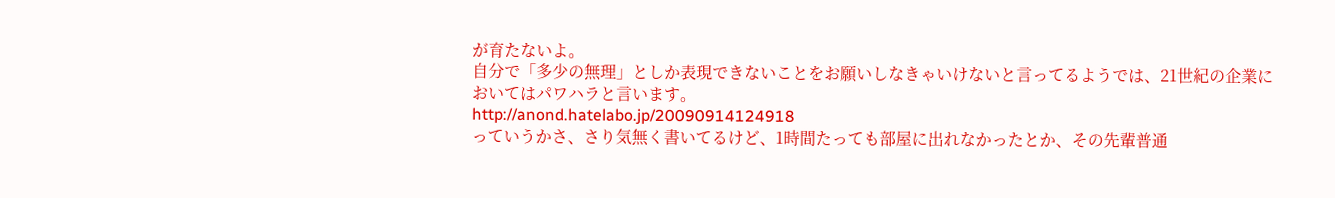が育たないよ。
自分で「多少の無理」としか表現できないことをお願いしなきゃいけないと言ってるようでは、21世紀の企業においてはパワハラと言います。
http://anond.hatelabo.jp/20090914124918
っていうかさ、さり気無く書いてるけど、1時間たっても部屋に出れなかったとか、その先輩普通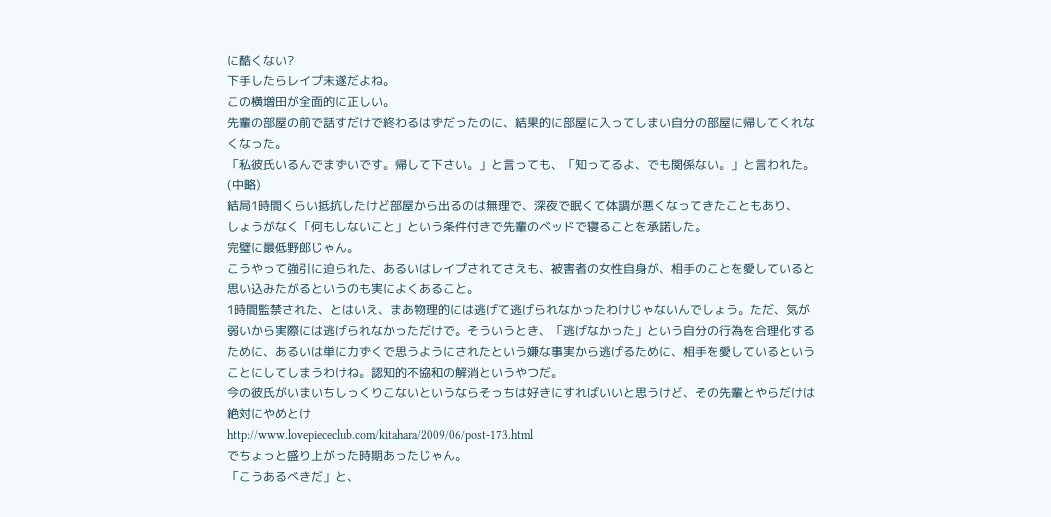に酷くない?
下手したらレイプ未遂だよね。
この横増田が全面的に正しい。
先輩の部屋の前で話すだけで終わるはずだったのに、結果的に部屋に入ってしまい自分の部屋に帰してくれなくなった。
「私彼氏いるんでまずいです。帰して下さい。」と言っても、「知ってるよ、でも関係ない。」と言われた。
(中略)
結局1時間くらい抵抗したけど部屋から出るのは無理で、深夜で眠くて体調が悪くなってきたこともあり、
しょうがなく「何もしないこと」という条件付きで先輩のベッドで寝ることを承諾した。
完璧に最低野郎じゃん。
こうやって強引に迫られた、あるいはレイプされてさえも、被害者の女性自身が、相手のことを愛していると思い込みたがるというのも実によくあること。
1時間監禁された、とはいえ、まあ物理的には逃げて逃げられなかったわけじゃないんでしょう。ただ、気が弱いから実際には逃げられなかっただけで。そういうとき、「逃げなかった」という自分の行為を合理化するために、あるいは単に力ずくで思うようにされたという嫌な事実から逃げるために、相手を愛しているということにしてしまうわけね。認知的不協和の解消というやつだ。
今の彼氏がいまいちしっくりこないというならそっちは好きにすればいいと思うけど、その先輩とやらだけは
絶対にやめとけ
http://www.lovepiececlub.com/kitahara/2009/06/post-173.html
でちょっと盛り上がった時期あったじゃん。
「こうあるべきだ」と、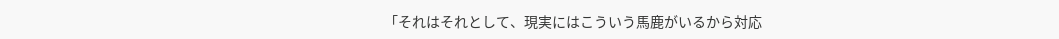「それはそれとして、現実にはこういう馬鹿がいるから対応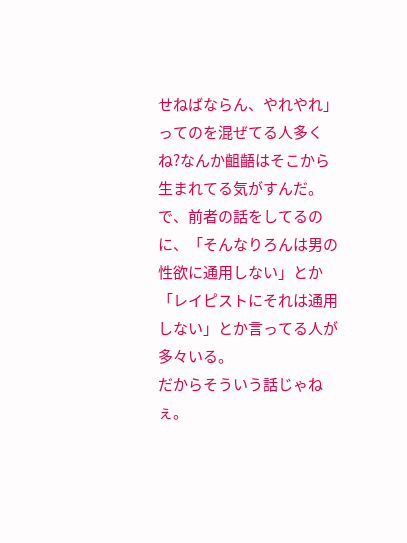せねばならん、やれやれ」
ってのを混ぜてる人多くね?なんか齟齬はそこから生まれてる気がすんだ。
で、前者の話をしてるのに、「そんなりろんは男の性欲に通用しない」とか「レイピストにそれは通用しない」とか言ってる人が多々いる。
だからそういう話じゃねぇ。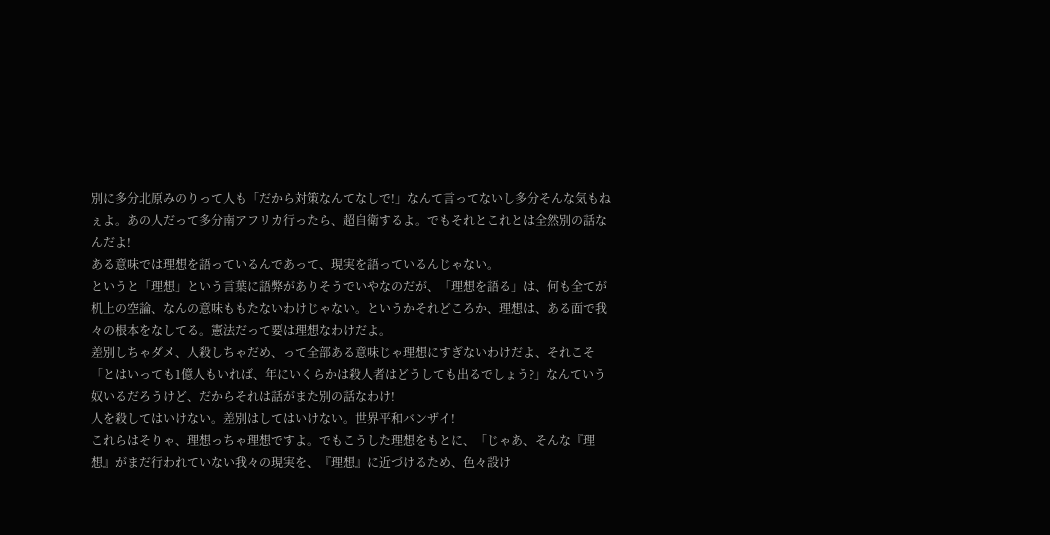別に多分北原みのりって人も「だから対策なんてなしで!」なんて言ってないし多分そんな気もねぇよ。あの人だって多分南アフリカ行ったら、超自衛するよ。でもそれとこれとは全然別の話なんだよ!
ある意味では理想を語っているんであって、現実を語っているんじゃない。
というと「理想」という言葉に語弊がありそうでいやなのだが、「理想を語る」は、何も全てが机上の空論、なんの意味ももたないわけじゃない。というかそれどころか、理想は、ある面で我々の根本をなしてる。憲法だって要は理想なわけだよ。
差別しちゃダメ、人殺しちゃだめ、って全部ある意味じゃ理想にすぎないわけだよ、それこそ「とはいっても1億人もいれば、年にいくらかは殺人者はどうしても出るでしょう?」なんていう奴いるだろうけど、だからそれは話がまた別の話なわけ!
人を殺してはいけない。差別はしてはいけない。世界平和バンザイ!
これらはそりゃ、理想っちゃ理想ですよ。でもこうした理想をもとに、「じゃあ、そんな『理想』がまだ行われていない我々の現実を、『理想』に近づけるため、色々設け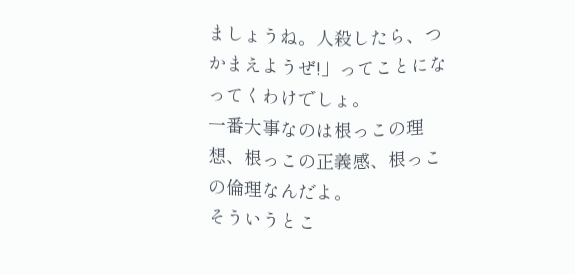ましょうね。人殺したら、つかまえようぜ!」ってことになってくわけでしょ。
一番大事なのは根っこの理想、根っこの正義感、根っこの倫理なんだよ。
そういうとこ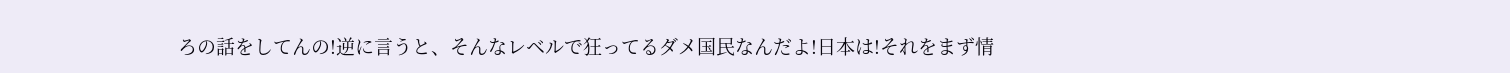ろの話をしてんの!逆に言うと、そんなレベルで狂ってるダメ国民なんだよ!日本は!それをまず情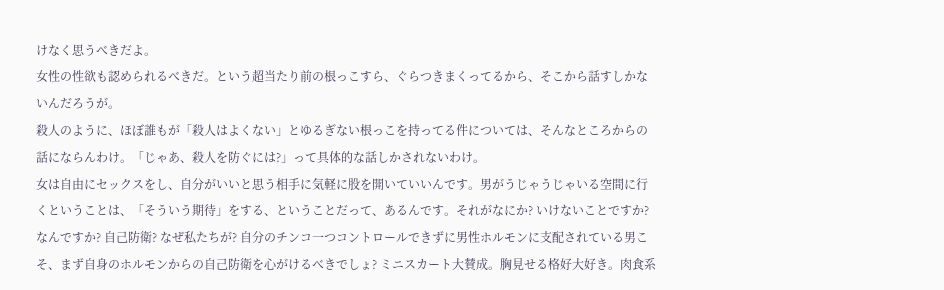けなく思うべきだよ。
女性の性欲も認められるべきだ。という超当たり前の根っこすら、ぐらつきまくってるから、そこから話すしかないんだろうが。
殺人のように、ほぼ誰もが「殺人はよくない」とゆるぎない根っこを持ってる件については、そんなところからの話にならんわけ。「じゃあ、殺人を防ぐには?」って具体的な話しかされないわけ。
女は自由にセックスをし、自分がいいと思う相手に気軽に股を開いていいんです。男がうじゃうじゃいる空間に行くということは、「そういう期待」をする、ということだって、あるんです。それがなにか? いけないことですか? なんですか? 自己防衛? なぜ私たちが? 自分のチンコ一つコントロールできずに男性ホルモンに支配されている男こそ、まず自身のホルモンからの自己防衛を心がけるべきでしょ? ミニスカート大賛成。胸見せる格好大好き。肉食系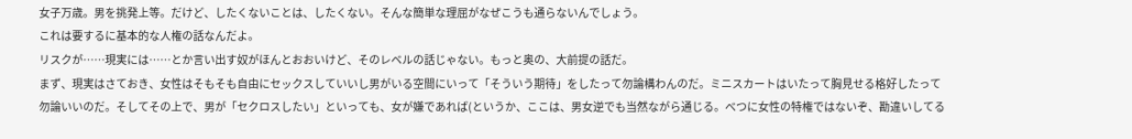女子万歳。男を挑発上等。だけど、したくないことは、したくない。そんな簡単な理屈がなぜこうも通らないんでしょう。
これは要するに基本的な人権の話なんだよ。
リスクが……現実には……とか言い出す奴がほんとおおいけど、そのレベルの話じゃない。もっと奥の、大前提の話だ。
まず、現実はさておき、女性はそもそも自由にセックスしていいし男がいる空間にいって「そういう期待」をしたって勿論構わんのだ。ミニスカートはいたって胸見せる格好したって勿論いいのだ。そしてその上で、男が「セクロスしたい」といっても、女が嫌であれば(というか、ここは、男女逆でも当然ながら通じる。べつに女性の特権ではないぞ、勘違いしてる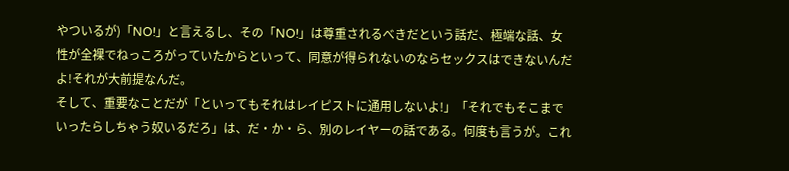やついるが)「NO!」と言えるし、その「NO!」は尊重されるべきだという話だ、極端な話、女性が全裸でねっころがっていたからといって、同意が得られないのならセックスはできないんだよ!それが大前提なんだ。
そして、重要なことだが「といってもそれはレイピストに通用しないよ!」「それでもそこまでいったらしちゃう奴いるだろ」は、だ・か・ら、別のレイヤーの話である。何度も言うが。これ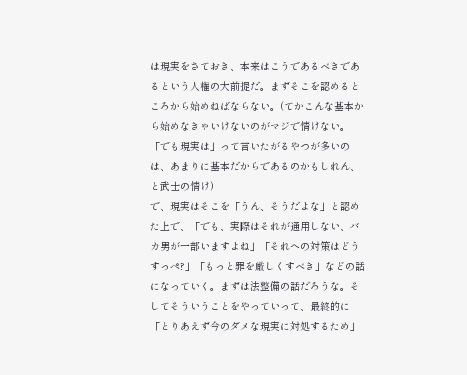は現実をさておき、本来はこうであるべきであるという人権の大前提だ。まずそこを認めるところから始めねばならない。(てかこんな基本から始めなきゃいけないのがマジで情けない。「でも現実は」って言いたがるやつが多いのは、あまりに基本だからであるのかもしれん、と武士の情け)
で、現実はそこを「うん、そうだよな」と認めた上で、「でも、実際はそれが通用しない、バカ男が一部いますよね」「それへの対策はどうすっぺ?」「もっと罪を厳しくすべき」などの話になっていく。まずは法整備の話だろうな。そしてそういうことをやっていって、最終的に「とりあえず今のダメな現実に対処するため」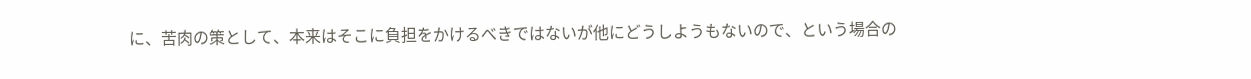に、苦肉の策として、本来はそこに負担をかけるべきではないが他にどうしようもないので、という場合の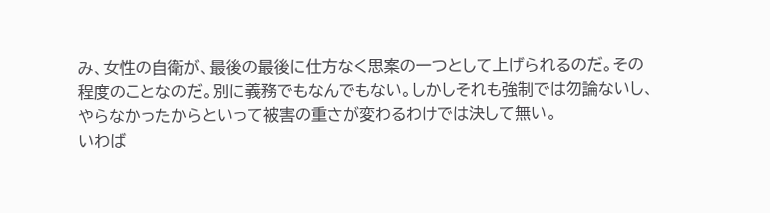み、女性の自衛が、最後の最後に仕方なく思案の一つとして上げられるのだ。その程度のことなのだ。別に義務でもなんでもない。しかしそれも強制では勿論ないし、やらなかったからといって被害の重さが変わるわけでは決して無い。
いわば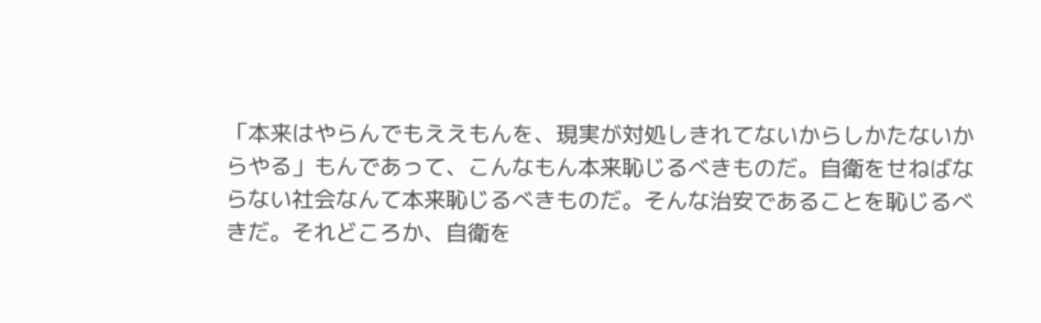「本来はやらんでもええもんを、現実が対処しきれてないからしかたないからやる」もんであって、こんなもん本来恥じるべきものだ。自衛をせねばならない社会なんて本来恥じるべきものだ。そんな治安であることを恥じるべきだ。それどころか、自衛を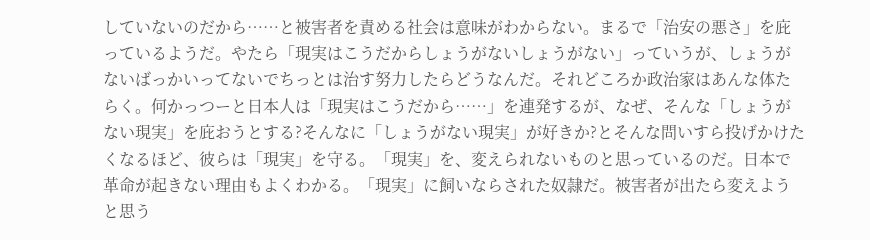していないのだから……と被害者を責める社会は意味がわからない。まるで「治安の悪さ」を庇っているようだ。やたら「現実はこうだからしょうがないしょうがない」っていうが、しょうがないばっかいってないでちっとは治す努力したらどうなんだ。それどころか政治家はあんな体たらく。何かっつーと日本人は「現実はこうだから……」を連発するが、なぜ、そんな「しょうがない現実」を庇おうとする?そんなに「しょうがない現実」が好きか?とそんな問いすら投げかけたくなるほど、彼らは「現実」を守る。「現実」を、変えられないものと思っているのだ。日本で革命が起きない理由もよくわかる。「現実」に飼いならされた奴隷だ。被害者が出たら変えようと思う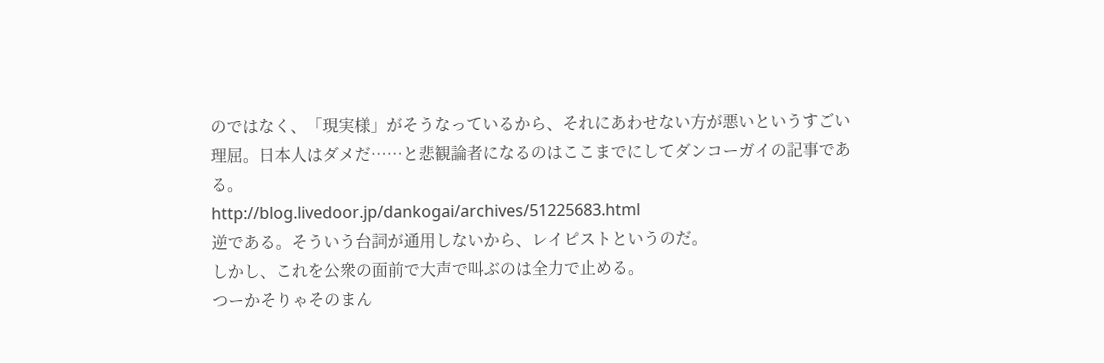のではなく、「現実様」がそうなっているから、それにあわせない方が悪いというすごい理屈。日本人はダメだ……と悲観論者になるのはここまでにしてダンコーガイの記事である。
http://blog.livedoor.jp/dankogai/archives/51225683.html
逆である。そういう台詞が通用しないから、レイピストというのだ。
しかし、これを公衆の面前で大声で叫ぶのは全力で止める。
つーかそりゃそのまん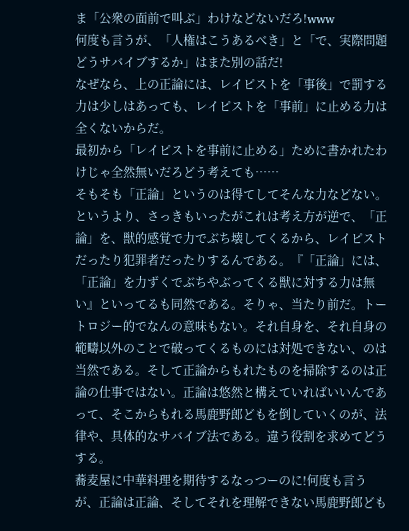ま「公衆の面前で叫ぶ」わけなどないだろ!www
何度も言うが、「人権はこうあるべき」と「で、実際問題どうサバイブするか」はまた別の話だ!
なぜなら、上の正論には、レイピストを「事後」で罰する力は少しはあっても、レイピストを「事前」に止める力は全くないからだ。
最初から「レイピストを事前に止める」ために書かれたわけじゃ全然無いだろどう考えても……
そもそも「正論」というのは得てしてそんな力などない。というより、さっきもいったがこれは考え方が逆で、「正論」を、獣的感覚で力でぶち壊してくるから、レイピストだったり犯罪者だったりするんである。『「正論」には、「正論」を力ずくでぶちやぶってくる獣に対する力は無い』といってるも同然である。そりゃ、当たり前だ。トートロジー的でなんの意味もない。それ自身を、それ自身の範疇以外のことで破ってくるものには対処できない、のは当然である。そして正論からもれたものを掃除するのは正論の仕事ではない。正論は悠然と構えていればいいんであって、そこからもれる馬鹿野郎どもを倒していくのが、法律や、具体的なサバイブ法である。違う役割を求めてどうする。
蕎麦屋に中華料理を期待するなっつーのに!何度も言うが、正論は正論、そしてそれを理解できない馬鹿野郎ども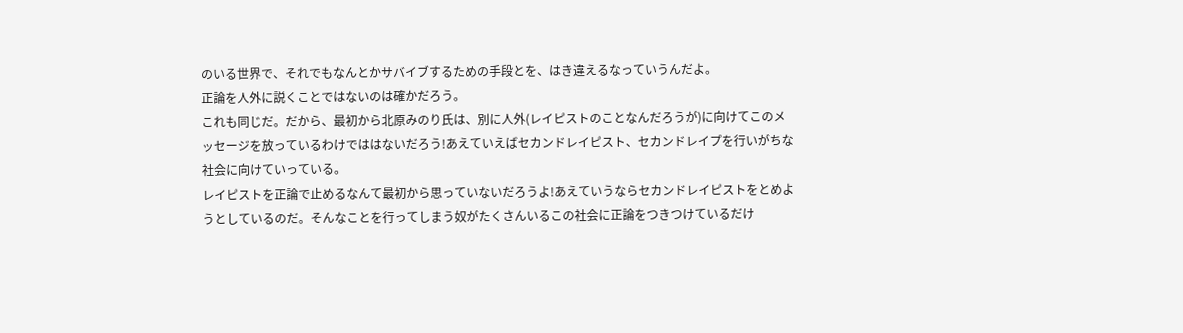のいる世界で、それでもなんとかサバイブするための手段とを、はき違えるなっていうんだよ。
正論を人外に説くことではないのは確かだろう。
これも同じだ。だから、最初から北原みのり氏は、別に人外(レイピストのことなんだろうが)に向けてこのメッセージを放っているわけでははないだろう!あえていえばセカンドレイピスト、セカンドレイプを行いがちな社会に向けていっている。
レイピストを正論で止めるなんて最初から思っていないだろうよ!あえていうならセカンドレイピストをとめようとしているのだ。そんなことを行ってしまう奴がたくさんいるこの社会に正論をつきつけているだけ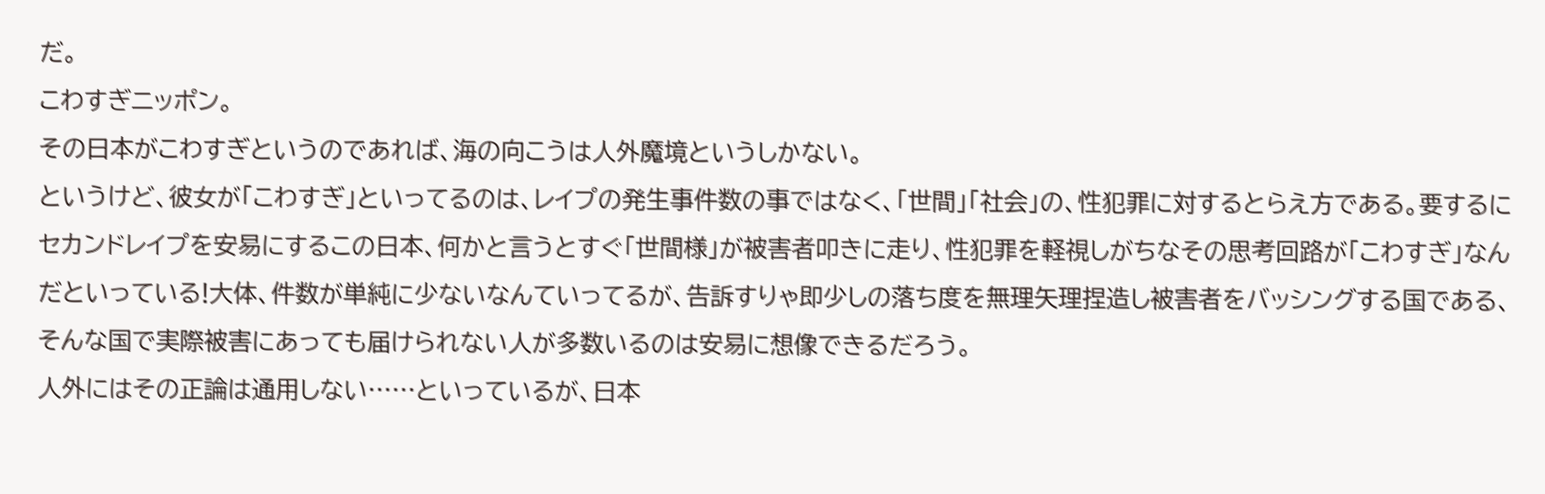だ。
こわすぎニッポン。
その日本がこわすぎというのであれば、海の向こうは人外魔境というしかない。
というけど、彼女が「こわすぎ」といってるのは、レイプの発生事件数の事ではなく、「世間」「社会」の、性犯罪に対するとらえ方である。要するにセカンドレイプを安易にするこの日本、何かと言うとすぐ「世間様」が被害者叩きに走り、性犯罪を軽視しがちなその思考回路が「こわすぎ」なんだといっている!大体、件数が単純に少ないなんていってるが、告訴すりゃ即少しの落ち度を無理矢理捏造し被害者をバッシングする国である、そんな国で実際被害にあっても届けられない人が多数いるのは安易に想像できるだろう。
人外にはその正論は通用しない……といっているが、日本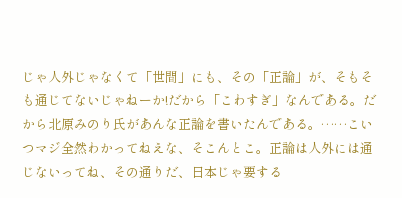じゃ人外じゃなくて「世間」にも、その「正論」が、そもそも通じてないじゃねーか!だから「こわすぎ」なんである。だから北原みのり氏があんな正論を書いたんである。……こいつマジ全然わかってねえな、そこんとこ。正論は人外には通じないってね、その通りだ、日本じゃ要する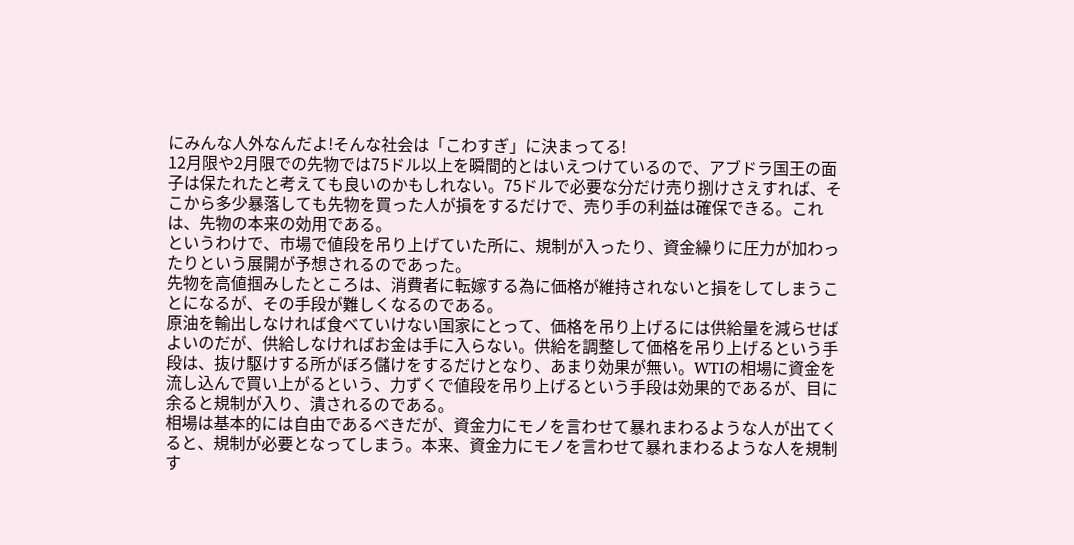にみんな人外なんだよ!そんな社会は「こわすぎ」に決まってる!
12月限や2月限での先物では75ドル以上を瞬間的とはいえつけているので、アブドラ国王の面子は保たれたと考えても良いのかもしれない。75ドルで必要な分だけ売り捌けさえすれば、そこから多少暴落しても先物を買った人が損をするだけで、売り手の利益は確保できる。これは、先物の本来の効用である。
というわけで、市場で値段を吊り上げていた所に、規制が入ったり、資金繰りに圧力が加わったりという展開が予想されるのであった。
先物を高値掴みしたところは、消費者に転嫁する為に価格が維持されないと損をしてしまうことになるが、その手段が難しくなるのである。
原油を輸出しなければ食べていけない国家にとって、価格を吊り上げるには供給量を減らせばよいのだが、供給しなければお金は手に入らない。供給を調整して価格を吊り上げるという手段は、抜け駆けする所がぼろ儲けをするだけとなり、あまり効果が無い。WTIの相場に資金を流し込んで買い上がるという、力ずくで値段を吊り上げるという手段は効果的であるが、目に余ると規制が入り、潰されるのである。
相場は基本的には自由であるべきだが、資金力にモノを言わせて暴れまわるような人が出てくると、規制が必要となってしまう。本来、資金力にモノを言わせて暴れまわるような人を規制す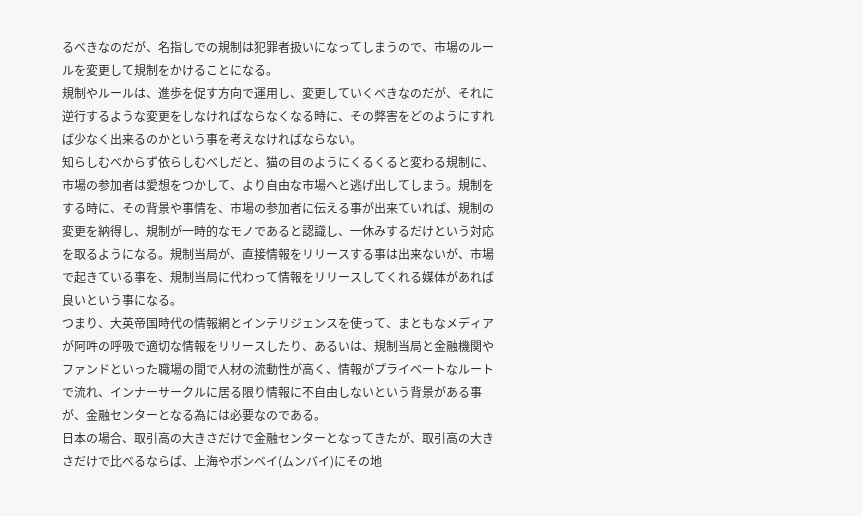るべきなのだが、名指しでの規制は犯罪者扱いになってしまうので、市場のルールを変更して規制をかけることになる。
規制やルールは、進歩を促す方向で運用し、変更していくべきなのだが、それに逆行するような変更をしなければならなくなる時に、その弊害をどのようにすれば少なく出来るのかという事を考えなければならない。
知らしむべからず依らしむべしだと、猫の目のようにくるくると変わる規制に、市場の参加者は愛想をつかして、より自由な市場へと逃げ出してしまう。規制をする時に、その背景や事情を、市場の参加者に伝える事が出来ていれば、規制の変更を納得し、規制が一時的なモノであると認識し、一休みするだけという対応を取るようになる。規制当局が、直接情報をリリースする事は出来ないが、市場で起きている事を、規制当局に代わって情報をリリースしてくれる媒体があれば良いという事になる。
つまり、大英帝国時代の情報網とインテリジェンスを使って、まともなメディアが阿吽の呼吸で適切な情報をリリースしたり、あるいは、規制当局と金融機関やファンドといった職場の間で人材の流動性が高く、情報がプライベートなルートで流れ、インナーサークルに居る限り情報に不自由しないという背景がある事が、金融センターとなる為には必要なのである。
日本の場合、取引高の大きさだけで金融センターとなってきたが、取引高の大きさだけで比べるならば、上海やボンベイ(ムンバイ)にその地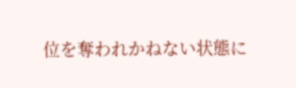位を奪われかねない状態に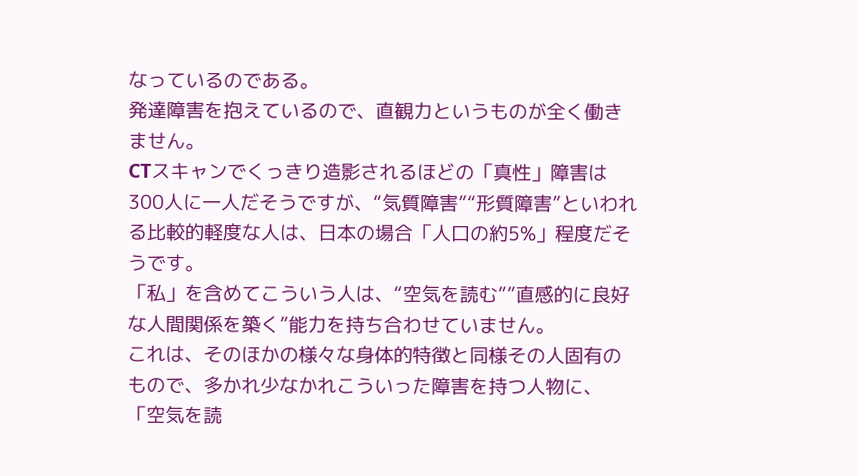なっているのである。
発達障害を抱えているので、直観力というものが全く働きません。
CTスキャンでくっきり造影されるほどの「真性」障害は300人に一人だそうですが、“気質障害”“形質障害”といわれる比較的軽度な人は、日本の場合「人口の約5%」程度だそうです。
「私」を含めてこういう人は、“空気を読む””直感的に良好な人間関係を築く”能力を持ち合わせていません。
これは、そのほかの様々な身体的特徴と同様その人固有のもので、多かれ少なかれこういった障害を持つ人物に、
「空気を読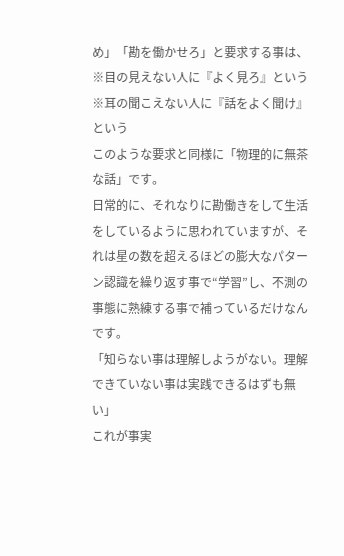め」「勘を働かせろ」と要求する事は、
※目の見えない人に『よく見ろ』という
※耳の聞こえない人に『話をよく聞け』という
このような要求と同様に「物理的に無茶な話」です。
日常的に、それなりに勘働きをして生活をしているように思われていますが、それは星の数を超えるほどの膨大なパターン認識を繰り返す事で“学習”し、不測の事態に熟練する事で補っているだけなんです。
「知らない事は理解しようがない。理解できていない事は実践できるはずも無い」
これが事実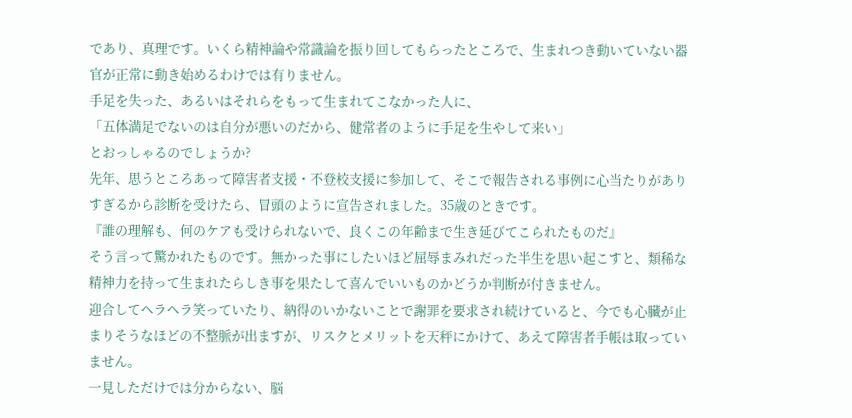であり、真理です。いくら精神論や常識論を振り回してもらったところで、生まれつき動いていない器官が正常に動き始めるわけでは有りません。
手足を失った、あるいはそれらをもって生まれてこなかった人に、
「五体満足でないのは自分が悪いのだから、健常者のように手足を生やして来い」
とおっしゃるのでしょうか?
先年、思うところあって障害者支援・不登校支援に参加して、そこで報告される事例に心当たりがありすぎるから診断を受けたら、冒頭のように宣告されました。35歳のときです。
『誰の理解も、何のケアも受けられないで、良くこの年齢まで生き延びてこられたものだ』
そう言って驚かれたものです。無かった事にしたいほど屈辱まみれだった半生を思い起こすと、類稀な精神力を持って生まれたらしき事を果たして喜んでいいものかどうか判断が付きません。
迎合してヘラヘラ笑っていたり、納得のいかないことで謝罪を要求され続けていると、今でも心臓が止まりそうなほどの不整脈が出ますが、リスクとメリットを天秤にかけて、あえて障害者手帳は取っていません。
一見しただけでは分からない、脳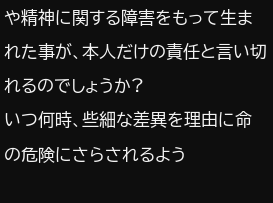や精神に関する障害をもって生まれた事が、本人だけの責任と言い切れるのでしょうか?
いつ何時、些細な差異を理由に命の危険にさらされるよう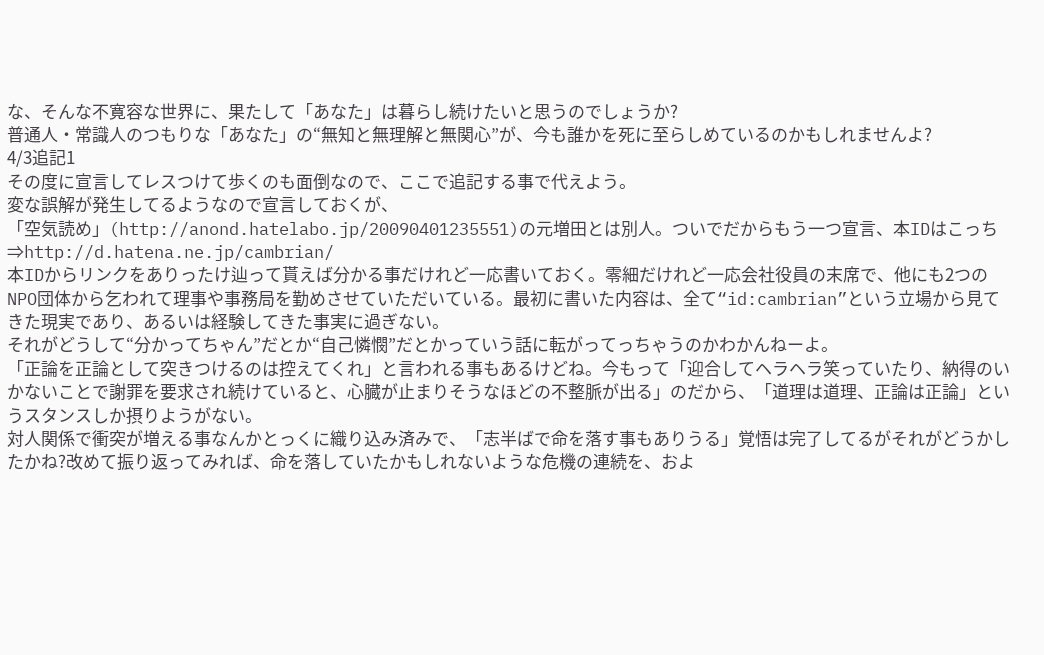な、そんな不寛容な世界に、果たして「あなた」は暮らし続けたいと思うのでしょうか?
普通人・常識人のつもりな「あなた」の“無知と無理解と無関心”が、今も誰かを死に至らしめているのかもしれませんよ?
4/3追記1
その度に宣言してレスつけて歩くのも面倒なので、ここで追記する事で代えよう。
変な誤解が発生してるようなので宣言しておくが、
「空気読め」(http://anond.hatelabo.jp/20090401235551)の元増田とは別人。ついでだからもう一つ宣言、本IDはこっち⇒http://d.hatena.ne.jp/cambrian/
本IDからリンクをありったけ辿って貰えば分かる事だけれど一応書いておく。零細だけれど一応会社役員の末席で、他にも2つのNPO団体から乞われて理事や事務局を勤めさせていただいている。最初に書いた内容は、全て“id:cambrian”という立場から見てきた現実であり、あるいは経験してきた事実に過ぎない。
それがどうして“分かってちゃん”だとか“自己憐憫”だとかっていう話に転がってっちゃうのかわかんねーよ。
「正論を正論として突きつけるのは控えてくれ」と言われる事もあるけどね。今もって「迎合してヘラヘラ笑っていたり、納得のいかないことで謝罪を要求され続けていると、心臓が止まりそうなほどの不整脈が出る」のだから、「道理は道理、正論は正論」というスタンスしか摂りようがない。
対人関係で衝突が増える事なんかとっくに織り込み済みで、「志半ばで命を落す事もありうる」覚悟は完了してるがそれがどうかしたかね?改めて振り返ってみれば、命を落していたかもしれないような危機の連続を、およ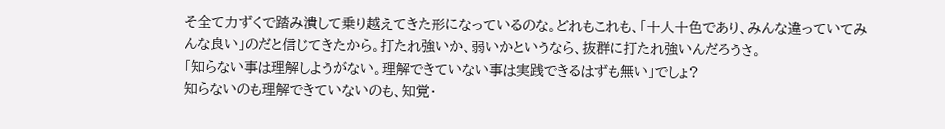そ全て力ずくで踏み潰して乗り越えてきた形になっているのな。どれもこれも、「十人十色であり、みんな違っていてみんな良い」のだと信じてきたから。打たれ強いか、弱いかというなら、抜群に打たれ強いんだろうさ。
「知らない事は理解しようがない。理解できていない事は実践できるはずも無い」でしょ?
知らないのも理解できていないのも、知覚・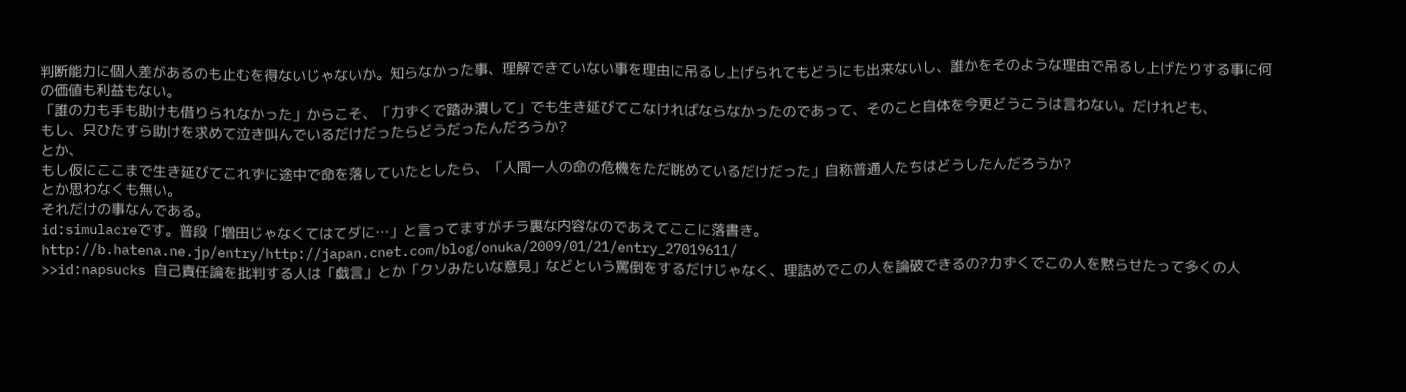判断能力に個人差があるのも止むを得ないじゃないか。知らなかった事、理解できていない事を理由に吊るし上げられてもどうにも出来ないし、誰かをそのような理由で吊るし上げたりする事に何の価値も利益もない。
「誰の力も手も助けも借りられなかった」からこそ、「力ずくで踏み潰して」でも生き延びてこなければならなかったのであって、そのこと自体を今更どうこうは言わない。だけれども、
もし、只ひたすら助けを求めて泣き叫んでいるだけだったらどうだったんだろうか?
とか、
もし仮にここまで生き延びてこれずに途中で命を落していたとしたら、「人間一人の命の危機をただ眺めているだけだった」自称普通人たちはどうしたんだろうか?
とか思わなくも無い。
それだけの事なんである。
id:simulacreです。普段「増田じゃなくてはてダに…」と言ってますがチラ裏な内容なのであえてここに落書き。
http://b.hatena.ne.jp/entry/http://japan.cnet.com/blog/onuka/2009/01/21/entry_27019611/
>>id:napsucks 自己責任論を批判する人は「戯言」とか「クソみたいな意見」などという罵倒をするだけじゃなく、理詰めでこの人を論破できるの?力ずくでこの人を黙らせたって多くの人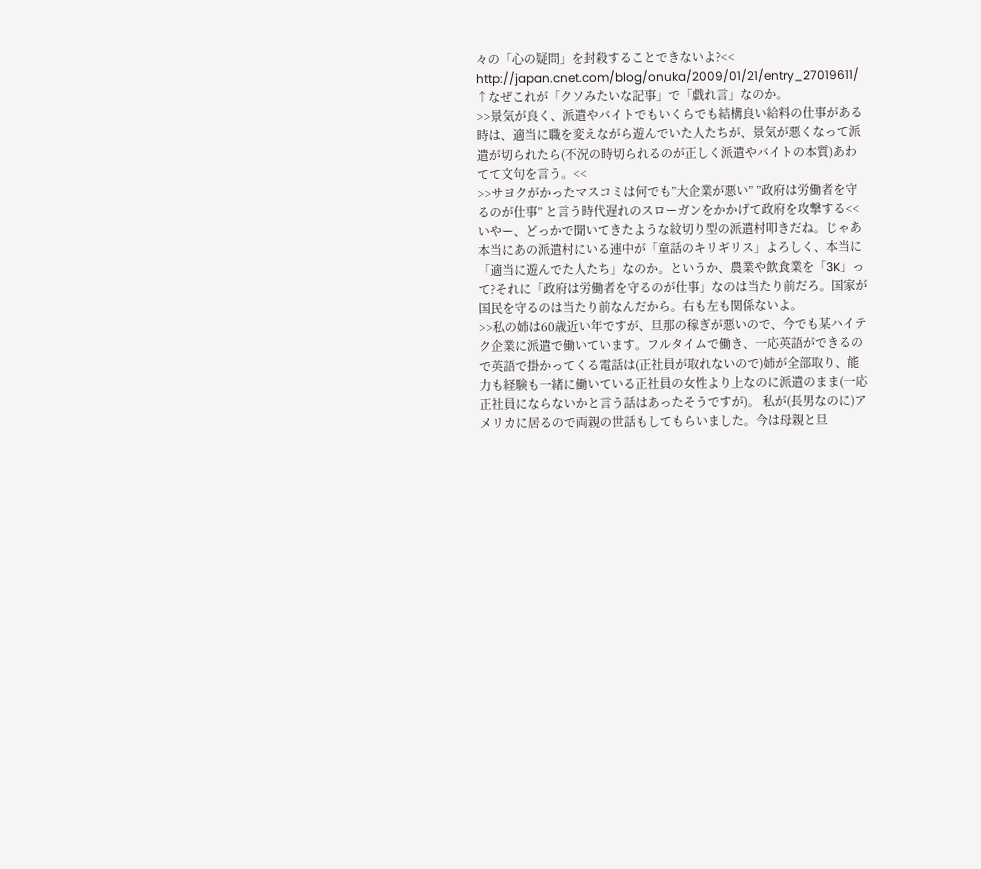々の「心の疑問」を封殺することできないよ?<<
http://japan.cnet.com/blog/onuka/2009/01/21/entry_27019611/
↑なぜこれが「クソみたいな記事」で「戯れ言」なのか。
>>景気が良く、派遣やバイトでもいくらでも結構良い給料の仕事がある時は、適当に職を変えながら遊んでいた人たちが、景気が悪くなって派遣が切られたら(不況の時切られるのが正しく派遣やバイトの本質)あわてて文句を言う。<<
>>サヨクがかったマスコミは何でも”大企業が悪い” ”政府は労働者を守るのが仕事” と言う時代遅れのスローガンをかかげて政府を攻撃する<<
いやー、どっかで聞いてきたような紋切り型の派遣村叩きだね。じゃあ本当にあの派遣村にいる連中が「童話のキリギリス」よろしく、本当に「適当に遊んでた人たち」なのか。というか、農業や飲食業を「3K」って?それに「政府は労働者を守るのが仕事」なのは当たり前だろ。国家が国民を守るのは当たり前なんだから。右も左も関係ないよ。
>>私の姉は60歳近い年ですが、旦那の稼ぎが悪いので、今でも某ハイテク企業に派遣で働いています。フルタイムで働き、一応英語ができるので英語で掛かってくる電話は(正社員が取れないので)姉が全部取り、能力も経験も一緒に働いている正社員の女性より上なのに派遣のまま(一応正社員にならないかと言う話はあったそうですが)。 私が(長男なのに)アメリカに居るので両親の世話もしてもらいました。今は母親と旦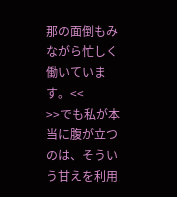那の面倒もみながら忙しく働いています。<<
>>でも私が本当に腹が立つのは、そういう甘えを利用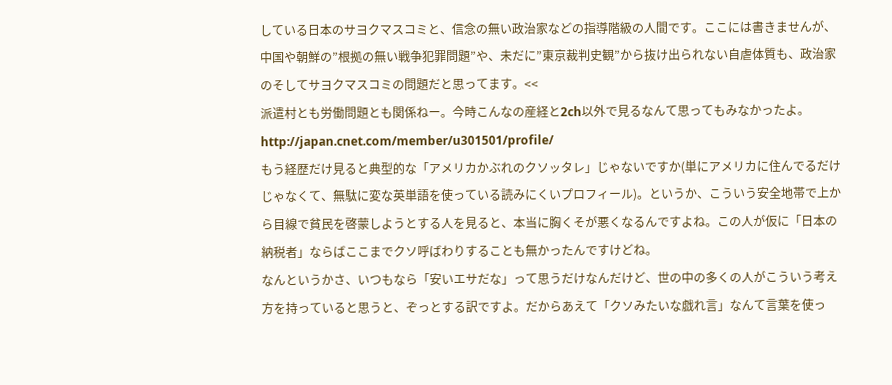している日本のサヨクマスコミと、信念の無い政治家などの指導階級の人間です。ここには書きませんが、中国や朝鮮の”根拠の無い戦争犯罪問題”や、未だに”東京裁判史観”から抜け出られない自虐体質も、政治家のそしてサヨクマスコミの問題だと思ってます。<<
派遣村とも労働問題とも関係ねー。今時こんなの産経と2ch以外で見るなんて思ってもみなかったよ。
http://japan.cnet.com/member/u301501/profile/
もう経歴だけ見ると典型的な「アメリカかぶれのクソッタレ」じゃないですか(単にアメリカに住んでるだけじゃなくて、無駄に変な英単語を使っている読みにくいプロフィール)。というか、こういう安全地帯で上から目線で貧民を啓蒙しようとする人を見ると、本当に胸くそが悪くなるんですよね。この人が仮に「日本の納税者」ならばここまでクソ呼ばわりすることも無かったんですけどね。
なんというかさ、いつもなら「安いエサだな」って思うだけなんだけど、世の中の多くの人がこういう考え方を持っていると思うと、ぞっとする訳ですよ。だからあえて「クソみたいな戯れ言」なんて言葉を使っ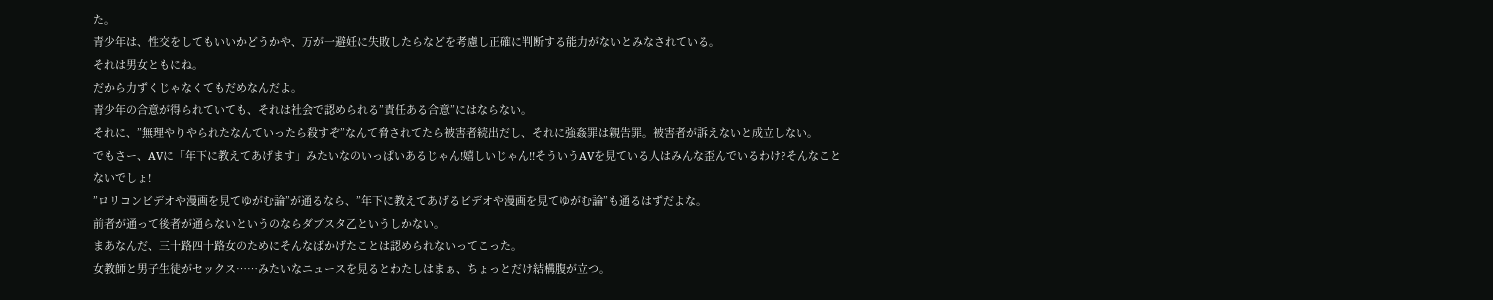た。
青少年は、性交をしてもいいかどうかや、万が一避妊に失敗したらなどを考慮し正確に判断する能力がないとみなされている。
それは男女ともにね。
だから力ずくじゃなくてもだめなんだよ。
青少年の合意が得られていても、それは社会で認められる”責任ある合意”にはならない。
それに、”無理やりやられたなんていったら殺すぞ”なんて脅されてたら被害者続出だし、それに強姦罪は親告罪。被害者が訴えないと成立しない。
でもさー、AVに「年下に教えてあげます」みたいなのいっぱいあるじゃん!嬉しいじゃん!!そういうAVを見ている人はみんな歪んでいるわけ?そんなことないでしょ!
”ロリコンビデオや漫画を見てゆがむ論”が通るなら、”年下に教えてあげるビデオや漫画を見てゆがむ論”も通るはずだよな。
前者が通って後者が通らないというのならダブスタ乙というしかない。
まあなんだ、三十路四十路女のためにそんなばかげたことは認められないってこった。
女教師と男子生徒がセックス……みたいなニュースを見るとわたしはまぁ、ちょっとだけ結構腹が立つ。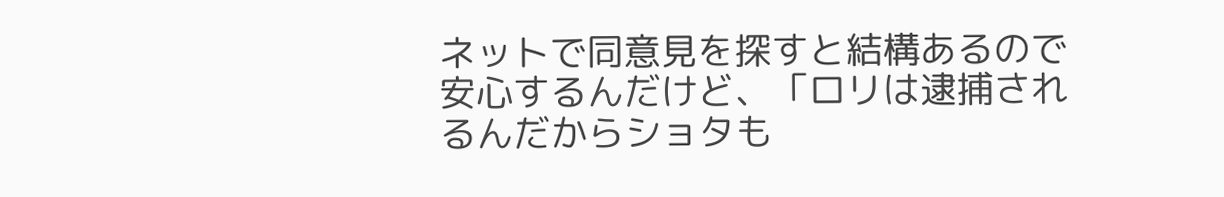ネットで同意見を探すと結構あるので安心するんだけど、「ロリは逮捕されるんだからショタも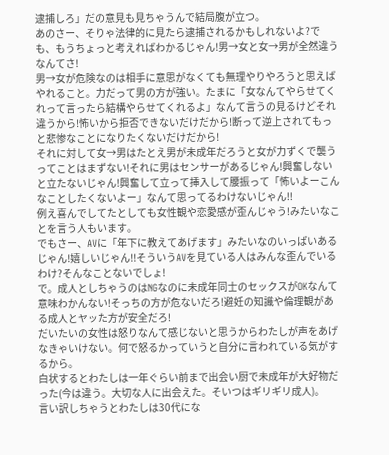逮捕しろ」だの意見も見ちゃうんで結局腹が立つ。
あのさー、そりゃ法律的に見たら逮捕されるかもしれないよ?でも、もうちょっと考えればわかるじゃん!男→女と女→男が全然違うなんてさ!
男→女が危険なのは相手に意思がなくても無理やりやろうと思えばやれること。力だって男の方が強い。たまに「女なんてやらせてくれって言ったら結構やらせてくれるよ」なんて言うの見るけどそれ違うから!怖いから拒否できないだけだから!断って逆上されてもっと悲惨なことになりたくないだけだから!
それに対して女→男はたとえ男が未成年だろうと女が力ずくで襲うってことはまずない!それに男はセンサーがあるじゃん!興奮しないと立たないじゃん!興奮して立って挿入して腰振って「怖いよーこんなことしたくないよー」なんて思ってるわけないじゃん!!
例え喜んでしてたとしても女性観や恋愛感が歪んじゃう!みたいなことを言う人もいます。
でもさー、AVに「年下に教えてあげます」みたいなのいっぱいあるじゃん!嬉しいじゃん!!そういうAVを見ている人はみんな歪んでいるわけ?そんなことないでしょ!
で。成人としちゃうのはNGなのに未成年同士のセックスがOKなんて意味わかんない!そっちの方が危ないだろ!避妊の知識や倫理観がある成人とヤッた方が安全だろ!
だいたいの女性は怒りなんて感じないと思うからわたしが声をあげなきゃいけない。何で怒るかっていうと自分に言われている気がするから。
白状するとわたしは一年ぐらい前まで出会い厨で未成年が大好物だった(今は違う。大切な人に出会えた。そいつはギリギリ成人)。
言い訳しちゃうとわたしは30代にな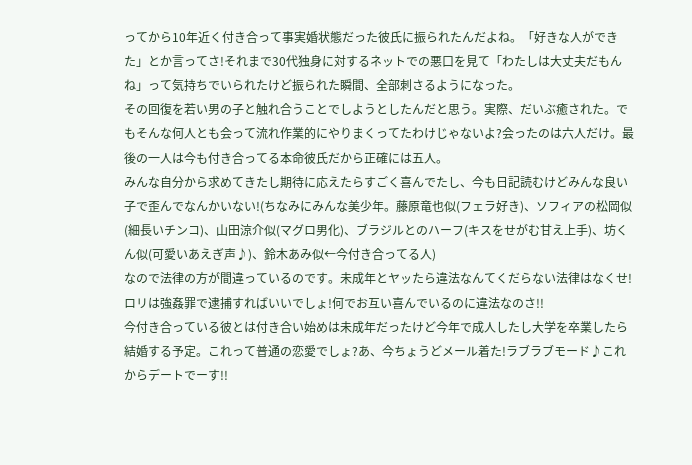ってから10年近く付き合って事実婚状態だった彼氏に振られたんだよね。「好きな人ができた」とか言ってさ!それまで30代独身に対するネットでの悪口を見て「わたしは大丈夫だもんね」って気持ちでいられたけど振られた瞬間、全部刺さるようになった。
その回復を若い男の子と触れ合うことでしようとしたんだと思う。実際、だいぶ癒された。でもそんな何人とも会って流れ作業的にやりまくってたわけじゃないよ?会ったのは六人だけ。最後の一人は今も付き合ってる本命彼氏だから正確には五人。
みんな自分から求めてきたし期待に応えたらすごく喜んでたし、今も日記読むけどみんな良い子で歪んでなんかいない!(ちなみにみんな美少年。藤原竜也似(フェラ好き)、ソフィアの松岡似(細長いチンコ)、山田涼介似(マグロ男化)、ブラジルとのハーフ(キスをせがむ甘え上手)、坊くん似(可愛いあえぎ声♪)、鈴木あみ似←今付き合ってる人)
なので法律の方が間違っているのです。未成年とヤッたら違法なんてくだらない法律はなくせ!ロリは強姦罪で逮捕すればいいでしょ!何でお互い喜んでいるのに違法なのさ!!
今付き合っている彼とは付き合い始めは未成年だったけど今年で成人したし大学を卒業したら結婚する予定。これって普通の恋愛でしょ?あ、今ちょうどメール着た!ラブラブモード♪これからデートでーす!!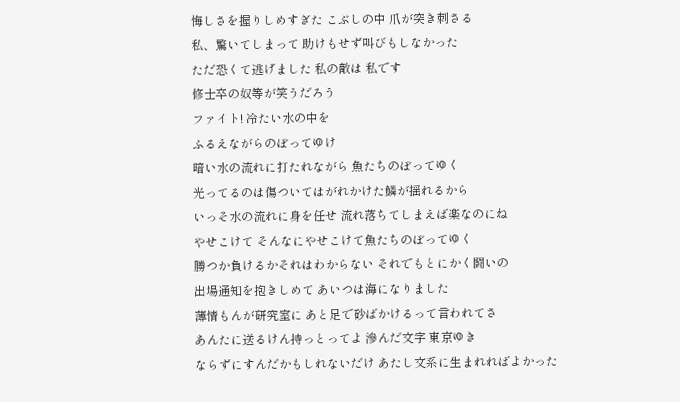悔しさを握りしめすぎた こぶしの中 爪が突き刺さる
私、驚いてしまって 助けもせず叫びもしなかった
ただ恐くて逃げました 私の敵は 私です
修士卒の奴等が笑うだろう
ファイト! 冷たい水の中を
ふるえながらのぼってゆけ
暗い水の流れに打たれながら 魚たちのぼってゆく
光ってるのは傷ついてはがれかけた鱗が揺れるから
いっそ水の流れに身を任せ 流れ落ちてしまえば楽なのにね
やせこけて そんなにやせこけて魚たちのぼってゆく
勝つか負けるかそれはわからない それでもとにかく闘いの
出場通知を抱きしめて あいつは海になりました
薄情もんが研究室に あと足で砂ばかけるって言われてさ
あんたに送るけん持っとってよ 滲んだ文字 東京ゆき
ならずにすんだかもしれないだけ あたし文系に生まれればよかった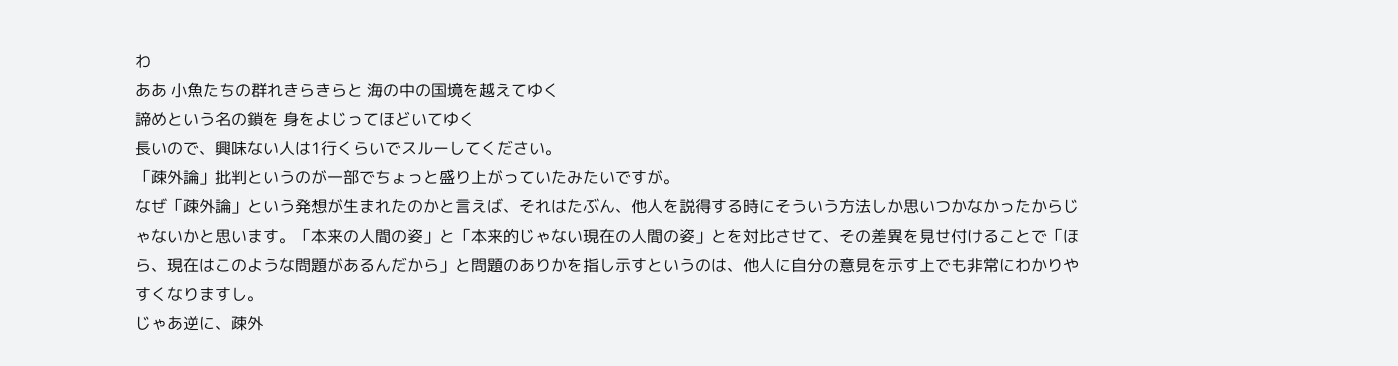わ
ああ 小魚たちの群れきらきらと 海の中の国境を越えてゆく
諦めという名の鎖を 身をよじってほどいてゆく
長いので、興味ない人は1行くらいでスルーしてください。
「疎外論」批判というのが一部でちょっと盛り上がっていたみたいですが。
なぜ「疎外論」という発想が生まれたのかと言えば、それはたぶん、他人を説得する時にそういう方法しか思いつかなかったからじゃないかと思います。「本来の人間の姿」と「本来的じゃない現在の人間の姿」とを対比させて、その差異を見せ付けることで「ほら、現在はこのような問題があるんだから」と問題のありかを指し示すというのは、他人に自分の意見を示す上でも非常にわかりやすくなりますし。
じゃあ逆に、疎外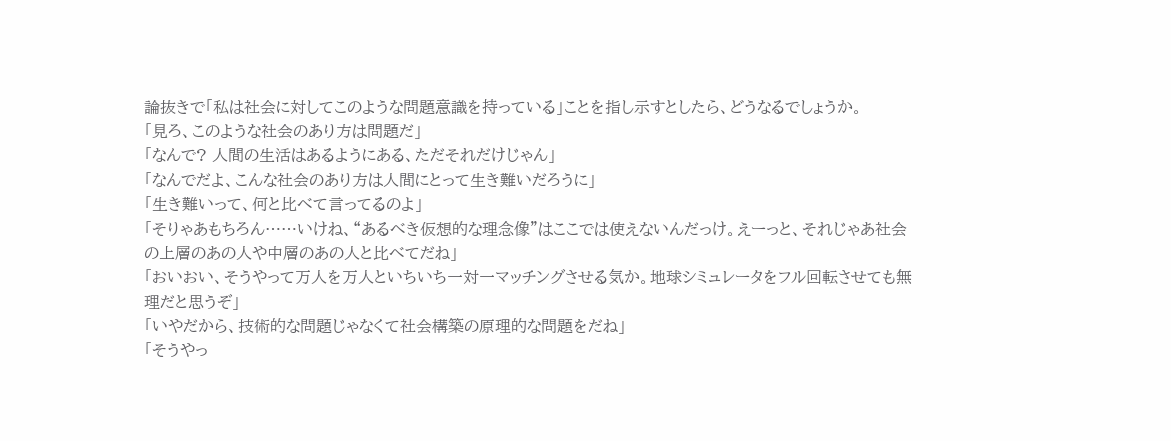論抜きで「私は社会に対してこのような問題意識を持っている」ことを指し示すとしたら、どうなるでしょうか。
「見ろ、このような社会のあり方は問題だ」
「なんで? 人間の生活はあるようにある、ただそれだけじゃん」
「なんでだよ、こんな社会のあり方は人間にとって生き難いだろうに」
「生き難いって、何と比べて言ってるのよ」
「そりゃあもちろん……いけね、“あるべき仮想的な理念像”はここでは使えないんだっけ。えーっと、それじゃあ社会の上層のあの人や中層のあの人と比べてだね」
「おいおい、そうやって万人を万人といちいち一対一マッチングさせる気か。地球シミュレータをフル回転させても無理だと思うぞ」
「いやだから、技術的な問題じゃなくて社会構築の原理的な問題をだね」
「そうやっ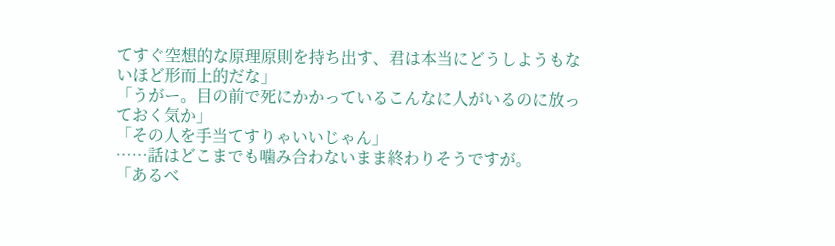てすぐ空想的な原理原則を持ち出す、君は本当にどうしようもないほど形而上的だな」
「うがー。目の前で死にかかっているこんなに人がいるのに放っておく気か」
「その人を手当てすりゃいいじゃん」
……話はどこまでも噛み合わないまま終わりそうですが。
「あるべ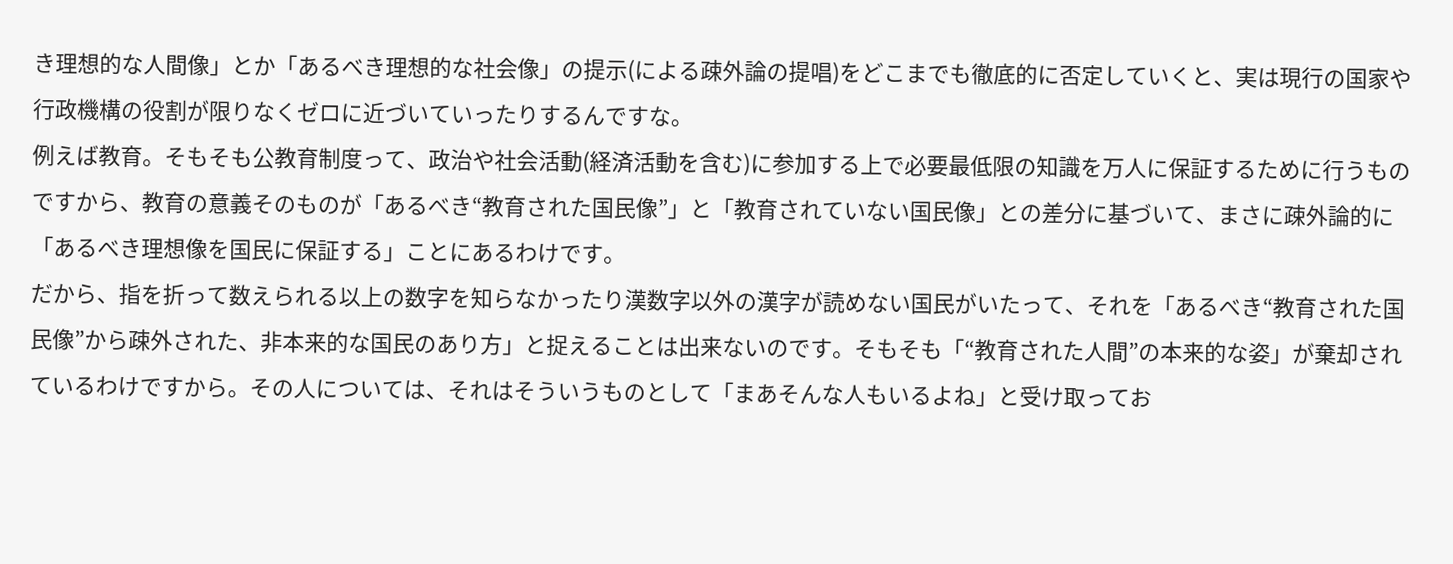き理想的な人間像」とか「あるべき理想的な社会像」の提示(による疎外論の提唱)をどこまでも徹底的に否定していくと、実は現行の国家や行政機構の役割が限りなくゼロに近づいていったりするんですな。
例えば教育。そもそも公教育制度って、政治や社会活動(経済活動を含む)に参加する上で必要最低限の知識を万人に保証するために行うものですから、教育の意義そのものが「あるべき“教育された国民像”」と「教育されていない国民像」との差分に基づいて、まさに疎外論的に「あるべき理想像を国民に保証する」ことにあるわけです。
だから、指を折って数えられる以上の数字を知らなかったり漢数字以外の漢字が読めない国民がいたって、それを「あるべき“教育された国民像”から疎外された、非本来的な国民のあり方」と捉えることは出来ないのです。そもそも「“教育された人間”の本来的な姿」が棄却されているわけですから。その人については、それはそういうものとして「まあそんな人もいるよね」と受け取ってお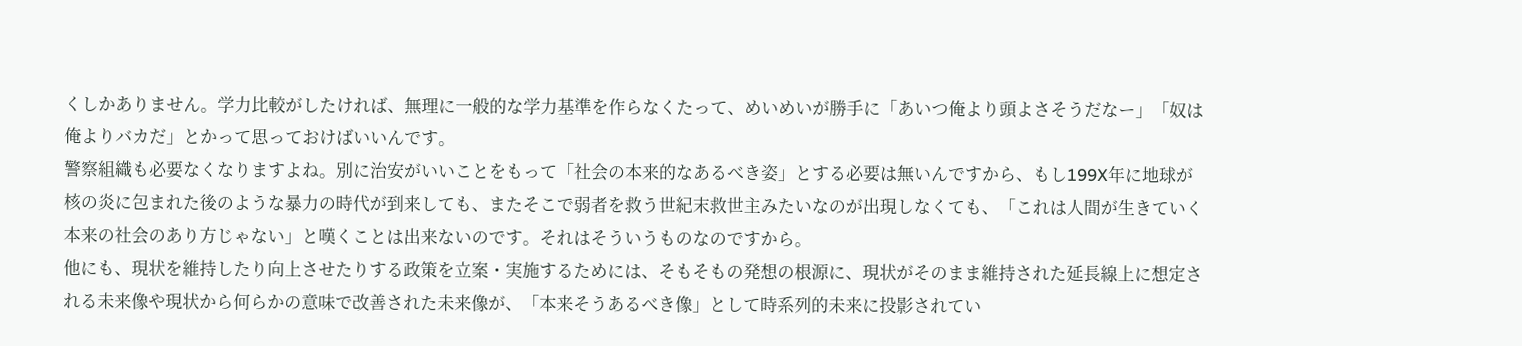くしかありません。学力比較がしたければ、無理に一般的な学力基準を作らなくたって、めいめいが勝手に「あいつ俺より頭よさそうだなー」「奴は俺よりバカだ」とかって思っておけばいいんです。
警察組織も必要なくなりますよね。別に治安がいいことをもって「社会の本来的なあるべき姿」とする必要は無いんですから、もし199X年に地球が核の炎に包まれた後のような暴力の時代が到来しても、またそこで弱者を救う世紀末救世主みたいなのが出現しなくても、「これは人間が生きていく本来の社会のあり方じゃない」と嘆くことは出来ないのです。それはそういうものなのですから。
他にも、現状を維持したり向上させたりする政策を立案・実施するためには、そもそもの発想の根源に、現状がそのまま維持された延長線上に想定される未来像や現状から何らかの意味で改善された未来像が、「本来そうあるべき像」として時系列的未来に投影されてい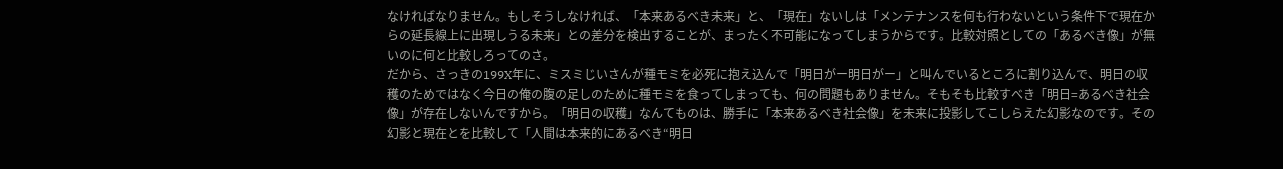なければなりません。もしそうしなければ、「本来あるべき未来」と、「現在」ないしは「メンテナンスを何も行わないという条件下で現在からの延長線上に出現しうる未来」との差分を検出することが、まったく不可能になってしまうからです。比較対照としての「あるべき像」が無いのに何と比較しろってのさ。
だから、さっきの199X年に、ミスミじいさんが種モミを必死に抱え込んで「明日がー明日がー」と叫んでいるところに割り込んで、明日の収穫のためではなく今日の俺の腹の足しのために種モミを食ってしまっても、何の問題もありません。そもそも比較すべき「明日=あるべき社会像」が存在しないんですから。「明日の収穫」なんてものは、勝手に「本来あるべき社会像」を未来に投影してこしらえた幻影なのです。その幻影と現在とを比較して「人間は本来的にあるべき“明日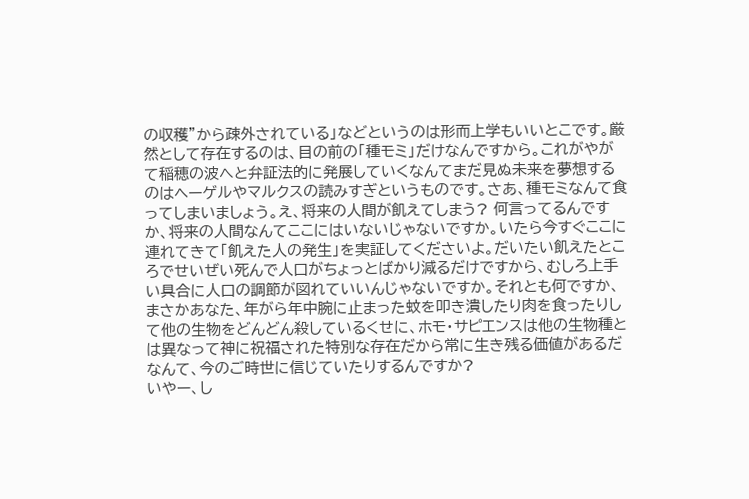の収穫”から疎外されている」などというのは形而上学もいいとこです。厳然として存在するのは、目の前の「種モミ」だけなんですから。これがやがて稲穂の波へと弁証法的に発展していくなんてまだ見ぬ未来を夢想するのはヘーゲルやマルクスの読みすぎというものです。さあ、種モミなんて食ってしまいましょう。え、将来の人間が飢えてしまう? 何言ってるんですか、将来の人間なんてここにはいないじゃないですか。いたら今すぐここに連れてきて「飢えた人の発生」を実証してくださいよ。だいたい飢えたところでせいぜい死んで人口がちょっとばかり減るだけですから、むしろ上手い具合に人口の調節が図れていいんじゃないですか。それとも何ですか、まさかあなた、年がら年中腕に止まった蚊を叩き潰したり肉を食ったりして他の生物をどんどん殺しているくせに、ホモ・サピエンスは他の生物種とは異なって神に祝福された特別な存在だから常に生き残る価値があるだなんて、今のご時世に信じていたりするんですか?
いやー、し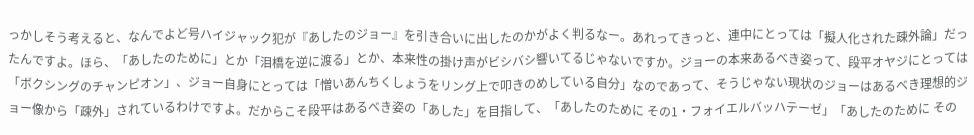っかしそう考えると、なんでよど号ハイジャック犯が『あしたのジョー』を引き合いに出したのかがよく判るなー。あれってきっと、連中にとっては「擬人化された疎外論」だったんですよ。ほら、「あしたのために」とか「泪橋を逆に渡る」とか、本来性の掛け声がビシバシ響いてるじゃないですか。ジョーの本来あるべき姿って、段平オヤジにとっては「ボクシングのチャンピオン」、ジョー自身にとっては「憎いあんちくしょうをリング上で叩きのめしている自分」なのであって、そうじゃない現状のジョーはあるべき理想的ジョー像から「疎外」されているわけですよ。だからこそ段平はあるべき姿の「あした」を目指して、「あしたのために その1・フォイエルバッハテーゼ」「あしたのために その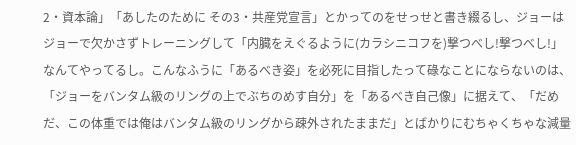2・資本論」「あしたのために その3・共産党宣言」とかってのをせっせと書き綴るし、ジョーはジョーで欠かさずトレーニングして「内臓をえぐるように(カラシニコフを)撃つべし!撃つべし!」なんてやってるし。こんなふうに「あるべき姿」を必死に目指したって碌なことにならないのは、「ジョーをバンタム級のリングの上でぶちのめす自分」を「あるべき自己像」に据えて、「だめだ、この体重では俺はバンタム級のリングから疎外されたままだ」とばかりにむちゃくちゃな減量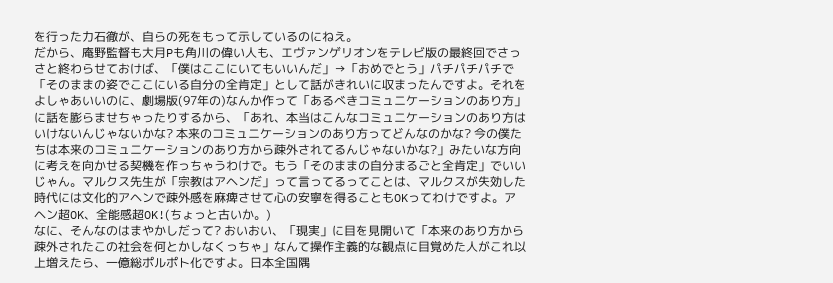を行った力石徹が、自らの死をもって示しているのにねえ。
だから、庵野監督も大月Pも角川の偉い人も、エヴァンゲリオンをテレビ版の最終回でさっさと終わらせておけば、「僕はここにいてもいいんだ」→「おめでとう」パチパチパチで「そのままの姿でここにいる自分の全肯定」として話がきれいに収まったんですよ。それをよしゃあいいのに、劇場版(97年の)なんか作って「あるべきコミュニケーションのあり方」に話を膨らませちゃったりするから、「あれ、本当はこんなコミュニケーションのあり方はいけないんじゃないかな? 本来のコミュニケーションのあり方ってどんなのかな? 今の僕たちは本来のコミュニケーションのあり方から疎外されてるんじゃないかな?」みたいな方向に考えを向かせる契機を作っちゃうわけで。もう「そのままの自分まるごと全肯定」でいいじゃん。マルクス先生が「宗教はアヘンだ」って言ってるってことは、マルクスが失効した時代には文化的アヘンで疎外感を麻痺させて心の安寧を得ることもOKってわけですよ。アヘン超OK、全能感超OK!(ちょっと古いか。)
なに、そんなのはまやかしだって? おいおい、「現実」に目を見開いて「本来のあり方から疎外されたこの社会を何とかしなくっちゃ」なんて操作主義的な観点に目覚めた人がこれ以上増えたら、一億総ポルポト化ですよ。日本全国隅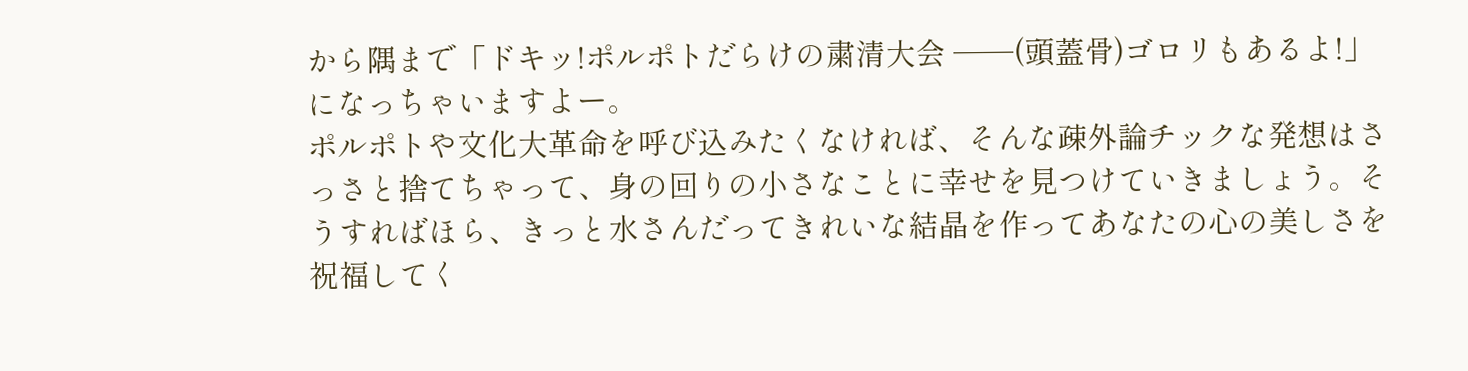から隅まで「ドキッ!ポルポトだらけの粛清大会 ──(頭蓋骨)ゴロリもあるよ!」になっちゃいますよー。
ポルポトや文化大革命を呼び込みたくなければ、そんな疎外論チックな発想はさっさと捨てちゃって、身の回りの小さなことに幸せを見つけていきましょう。そうすればほら、きっと水さんだってきれいな結晶を作ってあなたの心の美しさを祝福してく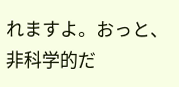れますよ。おっと、非科学的だ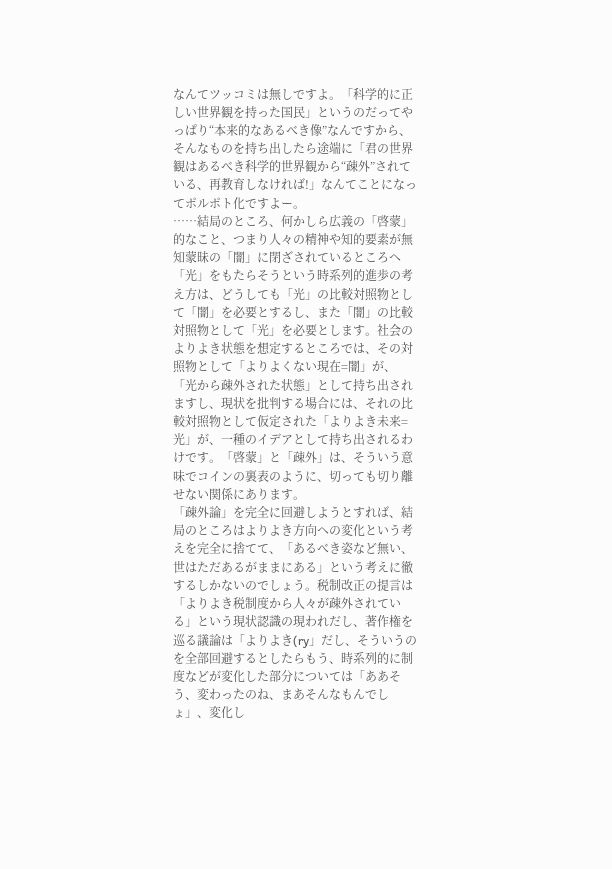なんてツッコミは無しですよ。「科学的に正しい世界観を持った国民」というのだってやっぱり“本来的なあるべき像”なんですから、そんなものを持ち出したら途端に「君の世界観はあるべき科学的世界観から“疎外”されている、再教育しなければ!」なんてことになってポルポト化ですよー。
……結局のところ、何かしら広義の「啓蒙」的なこと、つまり人々の精神や知的要素が無知蒙昧の「闇」に閉ざされているところへ「光」をもたらそうという時系列的進歩の考え方は、どうしても「光」の比較対照物として「闇」を必要とするし、また「闇」の比較対照物として「光」を必要とします。社会のよりよき状態を想定するところでは、その対照物として「よりよくない現在=闇」が、「光から疎外された状態」として持ち出されますし、現状を批判する場合には、それの比較対照物として仮定された「よりよき未来=光」が、一種のイデアとして持ち出されるわけです。「啓蒙」と「疎外」は、そういう意味でコインの裏表のように、切っても切り離せない関係にあります。
「疎外論」を完全に回避しようとすれば、結局のところはよりよき方向への変化という考えを完全に捨てて、「あるべき姿など無い、世はただあるがままにある」という考えに徹するしかないのでしょう。税制改正の提言は「よりよき税制度から人々が疎外されている」という現状認識の現われだし、著作権を巡る議論は「よりよき(ry」だし、そういうのを全部回避するとしたらもう、時系列的に制度などが変化した部分については「ああそう、変わったのね、まあそんなもんでしょ」、変化し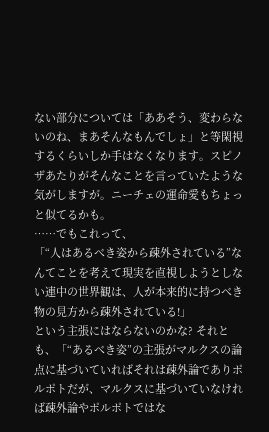ない部分については「ああそう、変わらないのね、まあそんなもんでしょ」と等閑視するくらいしか手はなくなります。スピノザあたりがそんなことを言っていたような気がしますが。ニーチェの運命愛もちょっと似てるかも。
……でもこれって、
「“人はあるべき姿から疎外されている”なんてことを考えて現実を直視しようとしない連中の世界観は、人が本来的に持つべき物の見方から疎外されている!」
という主張にはならないのかな? それとも、「“あるべき姿”の主張がマルクスの論点に基づいていればそれは疎外論でありポルポトだが、マルクスに基づいていなければ疎外論やポルポトではな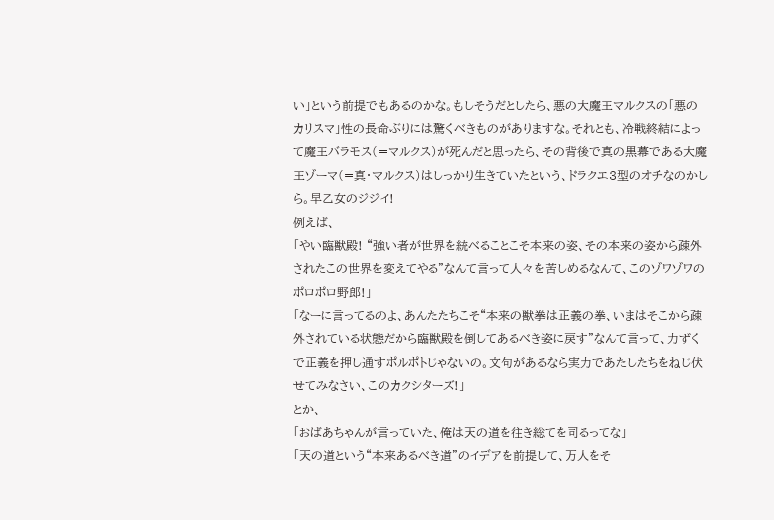い」という前提でもあるのかな。もしそうだとしたら、悪の大魔王マルクスの「悪のカリスマ」性の長命ぶりには驚くべきものがありますな。それとも、冷戦終結によって魔王バラモス(=マルクス)が死んだと思ったら、その背後で真の黒幕である大魔王ゾーマ(=真・マルクス)はしっかり生きていたという、ドラクエ3型のオチなのかしら。早乙女のジジイ!
例えば、
「やい臨獣殿! “強い者が世界を統べることこそ本来の姿、その本来の姿から疎外されたこの世界を変えてやる”なんて言って人々を苦しめるなんて、このゾワゾワのポロポロ野郎!」
「なーに言ってるのよ、あんたたちこそ“本来の獣拳は正義の拳、いまはそこから疎外されている状態だから臨獣殿を倒してあるべき姿に戻す”なんて言って、力ずくで正義を押し通すポルポトじゃないの。文句があるなら実力であたしたちをねじ伏せてみなさい、このカクシターズ!」
とか、
「おばあちゃんが言っていた、俺は天の道を往き総てを司るってな」
「天の道という“本来あるべき道”のイデアを前提して、万人をそ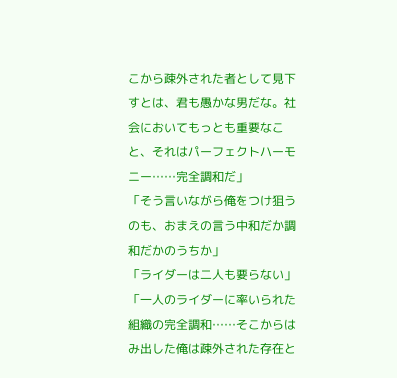こから疎外された者として見下すとは、君も愚かな男だな。社会においてもっとも重要なこと、それはパーフェクトハーモニー……完全調和だ」
「そう言いながら俺をつけ狙うのも、おまえの言う中和だか調和だかのうちか」
「ライダーは二人も要らない」
「一人のライダーに率いられた組織の完全調和……そこからはみ出した俺は疎外された存在と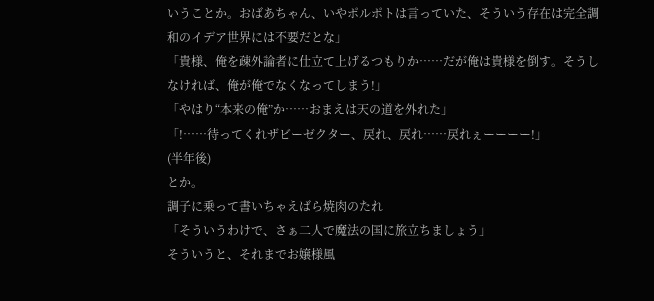いうことか。おばあちゃん、いやポルポトは言っていた、そういう存在は完全調和のイデア世界には不要だとな」
「貴様、俺を疎外論者に仕立て上げるつもりか……だが俺は貴様を倒す。そうしなければ、俺が俺でなくなってしまう!」
「やはり“本来の俺”か……おまえは天の道を外れた」
「!……待ってくれザビーゼクター、戻れ、戻れ……戻れぇーーーー!」
(半年後)
とか。
調子に乗って書いちゃえばら焼肉のたれ
「そういうわけで、さぁ二人で魔法の国に旅立ちましょう」
そういうと、それまでお嬢様風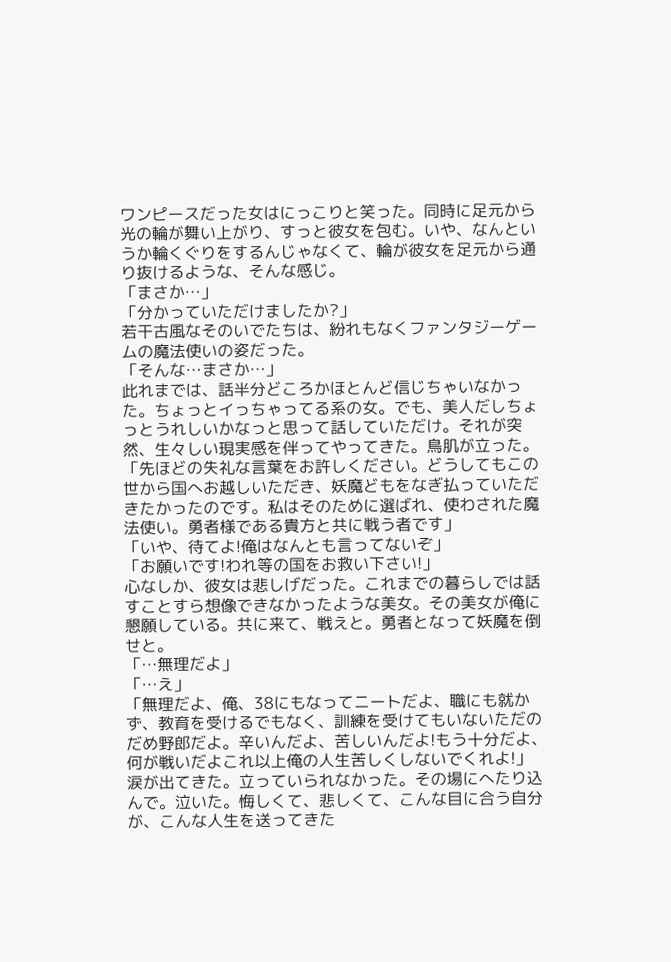ワンピースだった女はにっこりと笑った。同時に足元から光の輪が舞い上がり、すっと彼女を包む。いや、なんというか輪くぐりをするんじゃなくて、輪が彼女を足元から通り抜けるような、そんな感じ。
「まさか…」
「分かっていただけましたか?」
若干古風なそのいでたちは、紛れもなくファンタジーゲームの魔法使いの姿だった。
「そんな…まさか…」
此れまでは、話半分どころかほとんど信じちゃいなかった。ちょっとイっちゃってる系の女。でも、美人だしちょっとうれしいかなっと思って話していただけ。それが突然、生々しい現実感を伴ってやってきた。鳥肌が立った。
「先ほどの失礼な言葉をお許しください。どうしてもこの世から国へお越しいただき、妖魔どもをなぎ払っていただきたかったのです。私はそのために選ばれ、使わされた魔法使い。勇者様である貴方と共に戦う者です」
「いや、待てよ!俺はなんとも言ってないぞ」
「お願いです!われ等の国をお救い下さい!」
心なしか、彼女は悲しげだった。これまでの暮らしでは話すことすら想像できなかったような美女。その美女が俺に懇願している。共に来て、戦えと。勇者となって妖魔を倒せと。
「…無理だよ」
「…え」
「無理だよ、俺、38にもなってニートだよ、職にも就かず、教育を受けるでもなく、訓練を受けてもいないただのだめ野郎だよ。辛いんだよ、苦しいんだよ!もう十分だよ、何が戦いだよこれ以上俺の人生苦しくしないでくれよ!」
涙が出てきた。立っていられなかった。その場にへたり込んで。泣いた。悔しくて、悲しくて、こんな目に合う自分が、こんな人生を送ってきた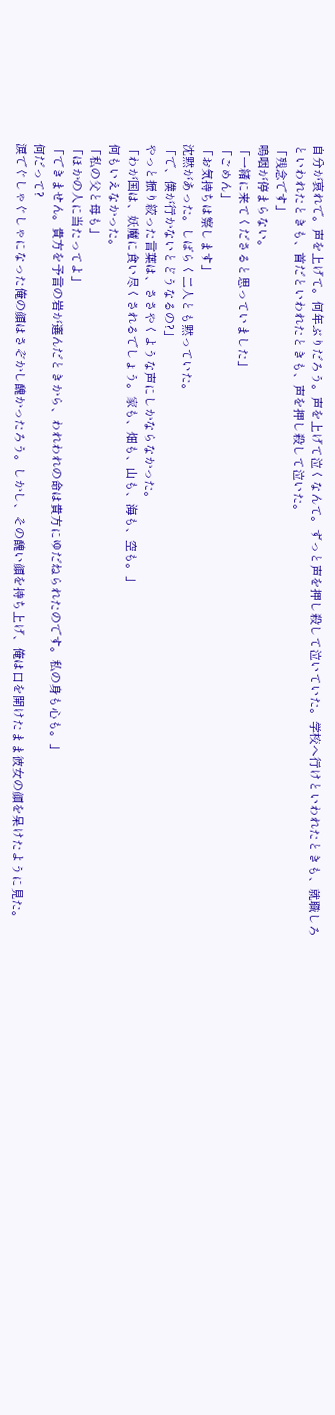自分が哀れで。声を上げて。何年ぶりだろう。声を上げて泣くなんて。ずっと声を押し殺して泣いていた。学校へ行けといわれたときも、就職しろといわれたときも、首だといわれたときも、声を押し殺して泣いた。
「残念です」
嗚咽が停まらない。
「一緒に来てくださると思っていました」
「ごめん」
「お気持ちは察します」
沈黙があった。しばらく二人とも黙っていた。
「で、僕が行かないとどうなるの?」
やっと振り絞った言葉は、ささやくような声にしかならなかった。
「わが国は、妖魔に食い尽くされるでしょう。家も、畑も、山も、海も、空も。」
何もいえなかった。
「私の父と母も」
「ほかの人に当たってよ」
「できません。貴方を予言の岩が選んだときから、われわれの命は貴方にゆだねられたのです。私の身も心も。」
何だって?
涙でぐしゃぐしゃになった俺の顔はさぞかし醜かったろう。しかし、その醜い顔を持ち上げ、俺は口を開けたまま彼女の顔を呆けたように見た。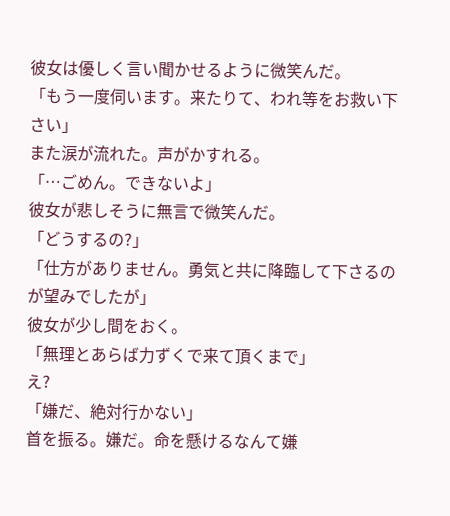彼女は優しく言い聞かせるように微笑んだ。
「もう一度伺います。来たりて、われ等をお救い下さい」
また涙が流れた。声がかすれる。
「…ごめん。できないよ」
彼女が悲しそうに無言で微笑んだ。
「どうするの?」
「仕方がありません。勇気と共に降臨して下さるのが望みでしたが」
彼女が少し間をおく。
「無理とあらば力ずくで来て頂くまで」
え?
「嫌だ、絶対行かない」
首を振る。嫌だ。命を懸けるなんて嫌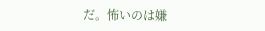だ。怖いのは嫌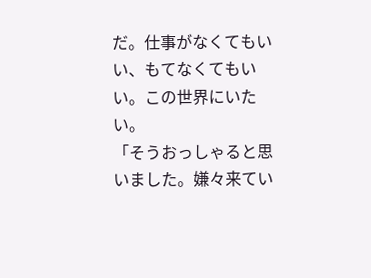だ。仕事がなくてもいい、もてなくてもいい。この世界にいたい。
「そうおっしゃると思いました。嫌々来てい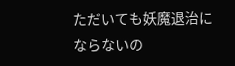ただいても妖魔退治にならないの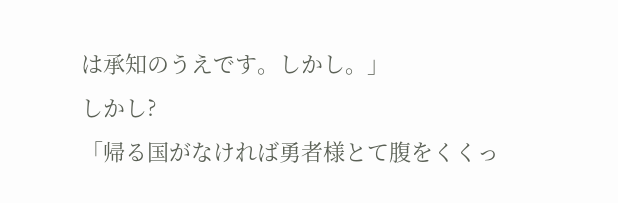は承知のうえです。しかし。」
しかし?
「帰る国がなければ勇者様とて腹をくくっ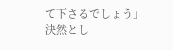て下さるでしょう」
決然とし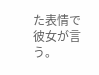た表情で彼女が言う。